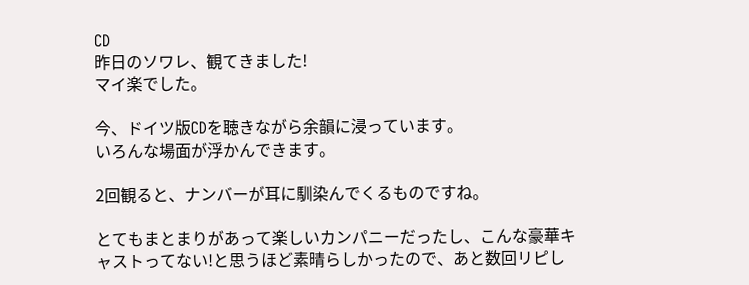CD
昨日のソワレ、観てきました!
マイ楽でした。

今、ドイツ版CDを聴きながら余韻に浸っています。
いろんな場面が浮かんできます。

2回観ると、ナンバーが耳に馴染んでくるものですね。

とてもまとまりがあって楽しいカンパニーだったし、こんな豪華キャストってない!と思うほど素晴らしかったので、あと数回リピし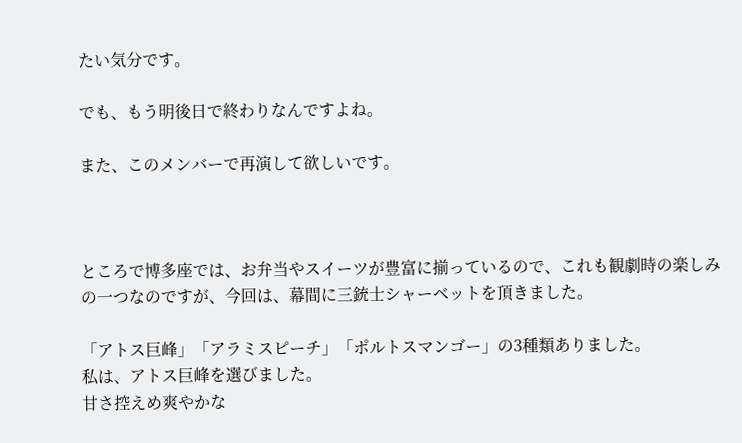たい気分です。

でも、もう明後日で終わりなんですよね。

また、このメンバーで再演して欲しいです。



ところで博多座では、お弁当やスイーツが豊富に揃っているので、これも観劇時の楽しみの一つなのですが、今回は、幕間に三銃士シャーベットを頂きました。

「アトス巨峰」「アラミスピーチ」「ポルトスマンゴー」の3種類ありました。
私は、アトス巨峰を選びました。
甘さ控えめ爽やかな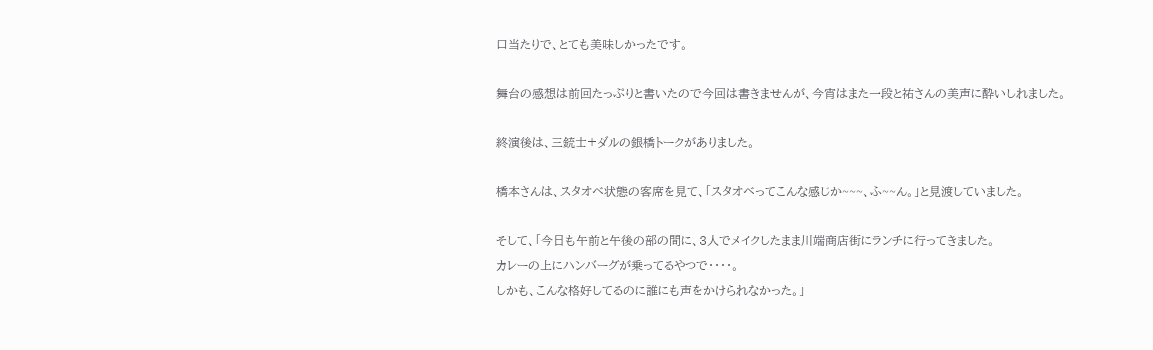口当たりで、とても美味しかったです。

舞台の感想は前回たっぷりと書いたので今回は書きませんが、今宵はまた一段と祐さんの美声に酔いしれました。

終演後は、三銃士+ダルの銀橋トークがありました。

橋本さんは、スタオベ状態の客席を見て、「スタオベってこんな感じか~~~、ふ~~ん。」と見渡していました。

そして、「今日も午前と午後の部の間に、3人でメイクしたまま川端商店街にランチに行ってきました。
カレーの上にハンバーグが乗ってるやつで・・・・。
しかも、こんな格好してるのに誰にも声をかけられなかった。」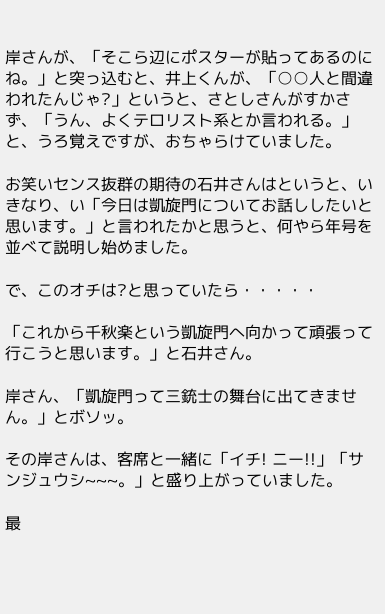岸さんが、「そこら辺にポスターが貼ってあるのにね。」と突っ込むと、井上くんが、「○○人と間違われたんじゃ?」というと、さとしさんがすかさず、「うん、よくテロリスト系とか言われる。」と、うろ覚えですが、おちゃらけていました。

お笑いセンス抜群の期待の石井さんはというと、いきなり、い「今日は凱旋門についてお話ししたいと思います。」と言われたかと思うと、何やら年号を並べて説明し始めました。

で、このオチは?と思っていたら・・・・・

「これから千秋楽という凱旋門へ向かって頑張って行こうと思います。」と石井さん。

岸さん、「凱旋門って三銃士の舞台に出てきません。」とボソッ。

その岸さんは、客席と一緒に「イチ! ニー!!」「サンジュウシ~~~。」と盛り上がっていました。

最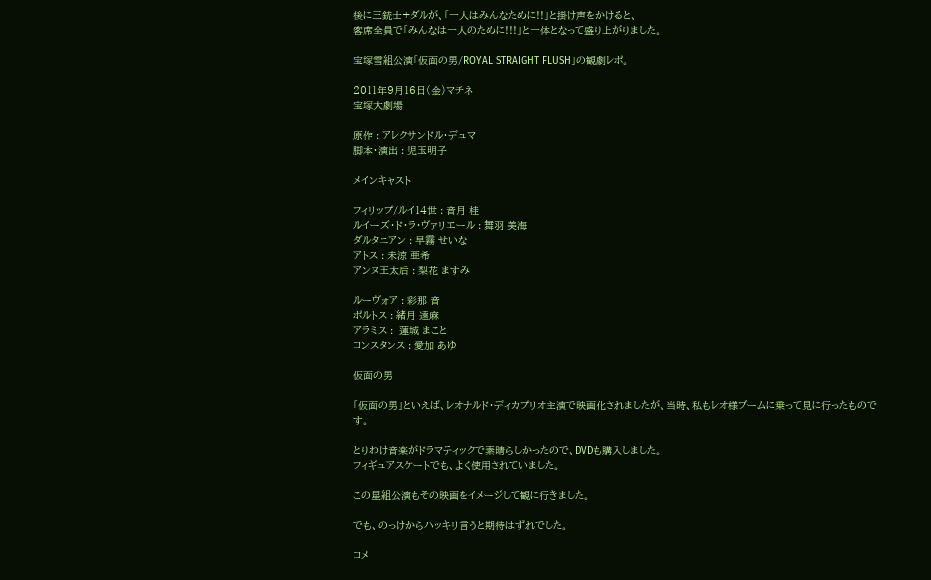後に三銃士+ダルが、「一人はみんなために!!」と掛け声をかけると、
客席全員で「みんなは一人のために!!!」と一体となって盛り上がりました。

宝塚雪組公演「仮面の男/ROYAL STRAIGHT FLUSH」の観劇レポ。

2011年9月16日(金)マチネ
宝塚大劇場

原作 : アレクサンドル・デュマ
脚本・演出 : 児玉明子

メインキャスト

フィリップ/ルイ14世 : 音月 桂
ルイーズ・ド・ラ・ヴァリエール : 舞羽 美海
ダルタニアン : 早霧 せいな
アトス : 未涼 亜希
アンヌ王太后 : 梨花 ますみ

ルーヴォア : 彩那 音
ポルトス : 緒月 遠麻
アラミス :  蓮城 まこと
コンスタンス : 愛加 あゆ

仮面の男

「仮面の男」といえば、レオナルド・ディカプリオ主演で映画化されましたが、当時、私もレオ様ブームに乗って見に行ったものです。

とりわけ音楽がドラマティックで素晴らしかったので、DVDも購入しました。
フィギュアスケートでも、よく使用されていました。

この星組公演もその映画をイメージして観に行きました。

でも、のっけからハッキリ言うと期待はずれでした。

コメ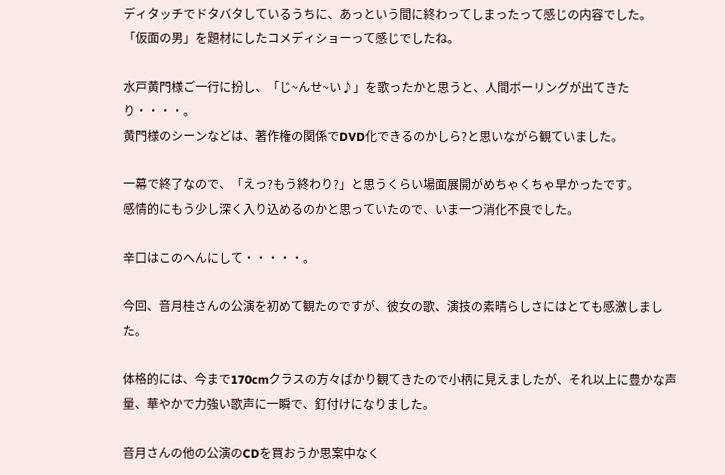ディタッチでドタバタしているうちに、あっという間に終わってしまったって感じの内容でした。
「仮面の男」を題材にしたコメディショーって感じでしたね。

水戸黄門様ご一行に扮し、「じ~んせ~い♪」を歌ったかと思うと、人間ボーリングが出てきたり・・・・。
黄門様のシーンなどは、著作権の関係でDVD化できるのかしら?と思いながら観ていました。

一幕で終了なので、「えっ?もう終わり?」と思うくらい場面展開がめちゃくちゃ早かったです。
感情的にもう少し深く入り込めるのかと思っていたので、いま一つ消化不良でした。

辛口はこのへんにして・・・・・。

今回、音月桂さんの公演を初めて観たのですが、彼女の歌、演技の素晴らしさにはとても感激しました。

体格的には、今まで170cmクラスの方々ばかり観てきたので小柄に見えましたが、それ以上に豊かな声量、華やかで力強い歌声に一瞬で、釘付けになりました。

音月さんの他の公演のCDを買おうか思案中なく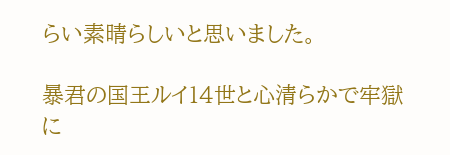らい素晴らしいと思いました。

暴君の国王ルイ14世と心清らかで牢獄に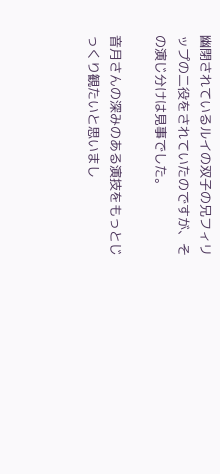幽閉されているルイの双子の兄フィリップの二役をされていたのですが、その演じ分けは見事でした。

音月さんの深みのある演技をもっとじっくり観たいと思いまし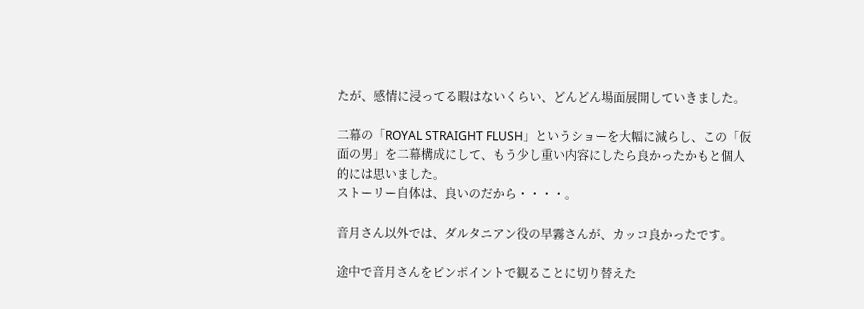たが、感情に浸ってる暇はないくらい、どんどん場面展開していきました。

二幕の「ROYAL STRAIGHT FLUSH」というショーを大幅に減らし、この「仮面の男」を二幕構成にして、もう少し重い内容にしたら良かったかもと個人的には思いました。
ストーリー自体は、良いのだから・・・・。

音月さん以外では、ダルタニアン役の早霧さんが、カッコ良かったです。

途中で音月さんをピンポイントで観ることに切り替えた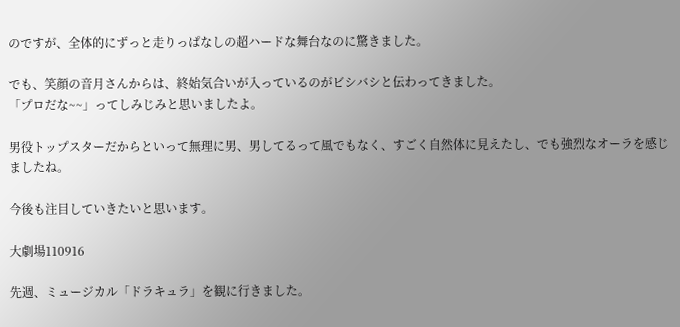のですが、全体的にずっと走りっぱなしの超ハードな舞台なのに驚きました。

でも、笑顔の音月さんからは、終始気合いが入っているのがビシバシと伝わってきました。
「プロだな~~」ってしみじみと思いましたよ。

男役トップスターだからといって無理に男、男してるって風でもなく、すごく自然体に見えたし、でも強烈なオーラを感じましたね。

今後も注目していきたいと思います。

大劇場110916

先週、ミュージカル「ドラキュラ」を観に行きました。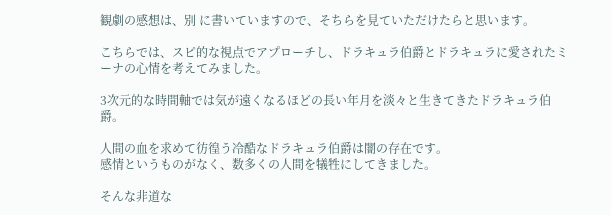観劇の感想は、別 に書いていますので、そちらを見ていただけたらと思います。

こちらでは、スピ的な視点でアプローチし、ドラキュラ伯爵とドラキュラに愛されたミーナの心情を考えてみました。

3次元的な時間軸では気が遠くなるほどの長い年月を淡々と生きてきたドラキュラ伯爵。

人間の血を求めて彷徨う冷酷なドラキュラ伯爵は闇の存在です。
感情というものがなく、数多くの人間を犠牲にしてきました。

そんな非道な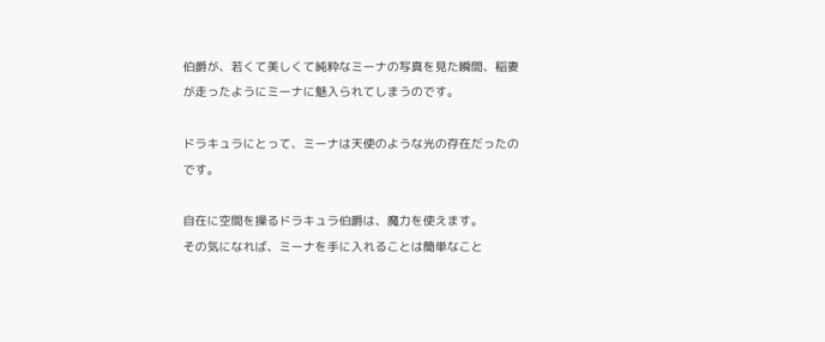伯爵が、若くて美しくて純粋なミーナの写真を見た瞬間、稲妻が走ったようにミーナに魅入られてしまうのです。

ドラキュラにとって、ミーナは天使のような光の存在だったのです。

自在に空間を操るドラキュラ伯爵は、魔力を使えます。
その気になれば、ミーナを手に入れることは簡単なこと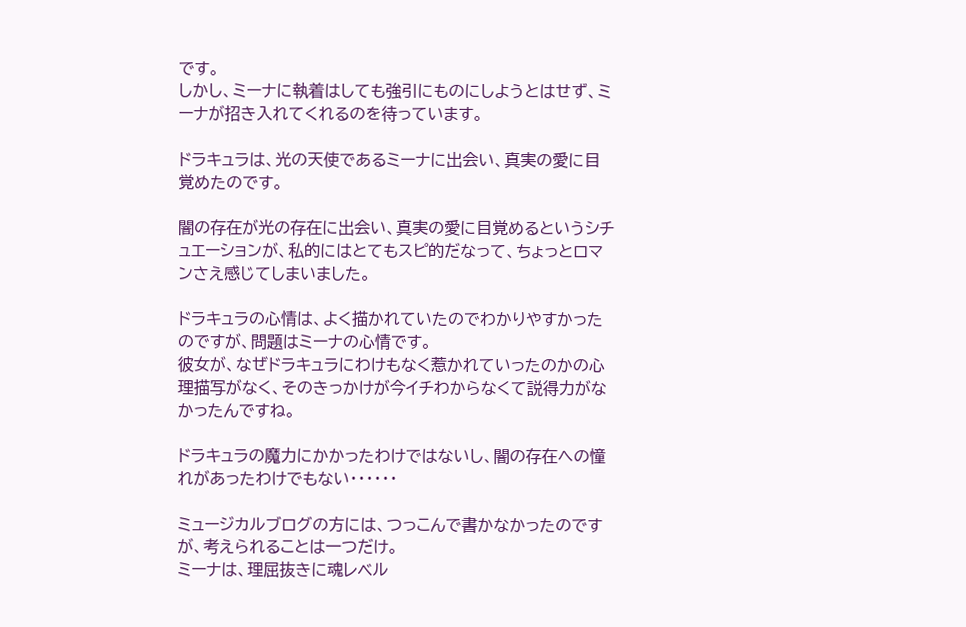です。
しかし、ミーナに執着はしても強引にものにしようとはせず、ミーナが招き入れてくれるのを待っています。

ドラキュラは、光の天使であるミーナに出会い、真実の愛に目覚めたのです。

闇の存在が光の存在に出会い、真実の愛に目覚めるというシチュエーションが、私的にはとてもスピ的だなって、ちょっとロマンさえ感じてしまいました。

ドラキュラの心情は、よく描かれていたのでわかりやすかったのですが、問題はミーナの心情です。
彼女が、なぜドラキュラにわけもなく惹かれていったのかの心理描写がなく、そのきっかけが今イチわからなくて説得力がなかったんですね。

ドラキュラの魔力にかかったわけではないし、闇の存在への憧れがあったわけでもない・・・・・・

ミュージカルブログの方には、つっこんで書かなかったのですが、考えられることは一つだけ。
ミーナは、理屈抜きに魂レベル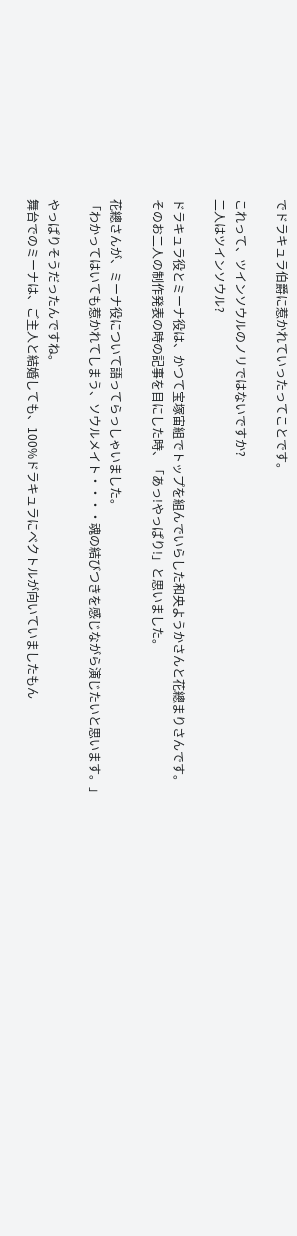でドラキュラ伯爵に惹かれていったってことです。

これって、ツインソウルのノリではないですか?
二人はツインソウル?

ドラキュラ役とミーナ役は、かつて宝塚宙組でトップを組んでいらした和央ようかさんと花總まりさんです。
そのお二人の制作発表の時の記事を目にした時、「あっ!やっぱり!」と思いました。

花總さんが、ミーナ役について語ってらっしゃいました。
「わかってはいても惹かれてしまう、ソウルメイト・・・・魂の結びつきを感じながら演じたいと思います。」

やっぱりそうだったんですね。
舞台でのミーナは、ご主人と結婚しても、100%ドラキュラにベクトルが向いていましたもん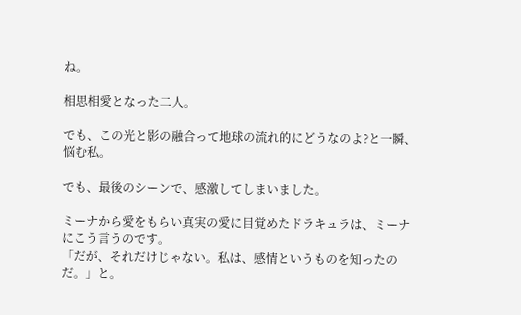ね。

相思相愛となった二人。

でも、この光と影の融合って地球の流れ的にどうなのよ?と一瞬、悩む私。

でも、最後のシーンで、感激してしまいました。

ミーナから愛をもらい真実の愛に目覚めたドラキュラは、ミーナにこう言うのです。
「だが、それだけじゃない。私は、感情というものを知ったのだ。」と。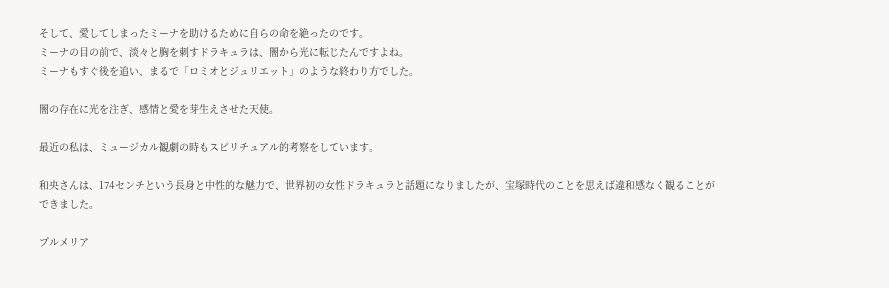そして、愛してしまったミーナを助けるために自らの命を絶ったのです。
ミーナの目の前で、淡々と胸を刺すドラキュラは、闇から光に転じたんですよね。
ミーナもすぐ後を追い、まるで「ロミオとジュリエット」のような終わり方でした。

闇の存在に光を注ぎ、感情と愛を芽生えさせた天使。

最近の私は、ミュージカル観劇の時もスピリチュアル的考察をしています。

和央さんは、174センチという長身と中性的な魅力で、世界初の女性ドラキュラと話題になりましたが、宝塚時代のことを思えば違和感なく観ることができました。

プルメリア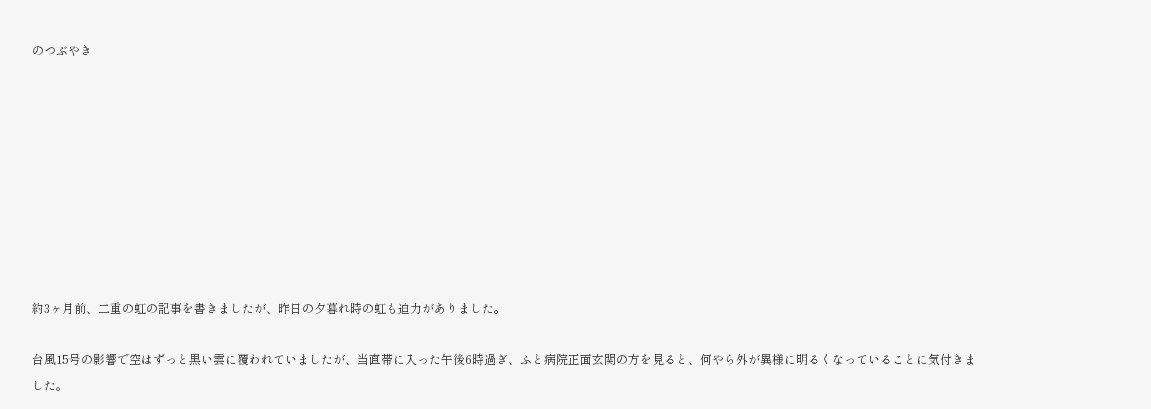のつぶやき









約3ヶ月前、二重の虹の記事を書きましたが、昨日の夕暮れ時の虹も迫力がありました。

台風15号の影響で空はずっと黒い雲に覆われていましたが、当直帯に入った午後6時過ぎ、ふと病院正面玄関の方を見ると、何やら外が異様に明るくなっていることに気付きました。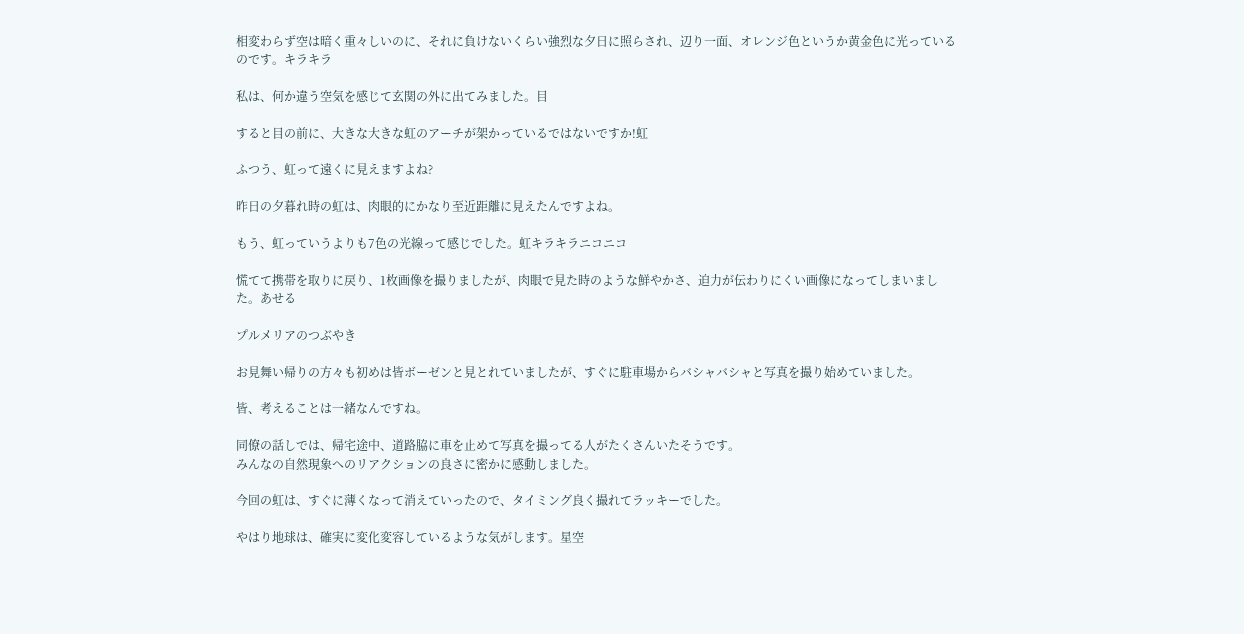相変わらず空は暗く重々しいのに、それに負けないくらい強烈な夕日に照らされ、辺り一面、オレンジ色というか黄金色に光っているのです。キラキラ

私は、何か違う空気を感じて玄関の外に出てみました。目

すると目の前に、大きな大きな虹のアーチが架かっているではないですか!虹

ふつう、虹って遠くに見えますよね?

昨日の夕暮れ時の虹は、肉眼的にかなり至近距離に見えたんですよね。

もう、虹っていうよりも7色の光線って感じでした。虹キラキラニコニコ

慌てて携帯を取りに戻り、1枚画像を撮りましたが、肉眼で見た時のような鮮やかさ、迫力が伝わりにくい画像になってしまいました。あせる

プルメリアのつぶやき

お見舞い帰りの方々も初めは皆ボーゼンと見とれていましたが、すぐに駐車場からバシャバシャと写真を撮り始めていました。

皆、考えることは一緒なんですね。

同僚の話しでは、帰宅途中、道路脇に車を止めて写真を撮ってる人がたくさんいたそうです。
みんなの自然現象へのリアクションの良さに密かに感動しました。

今回の虹は、すぐに薄くなって消えていったので、タイミング良く撮れてラッキーでした。

やはり地球は、確実に変化変容しているような気がします。星空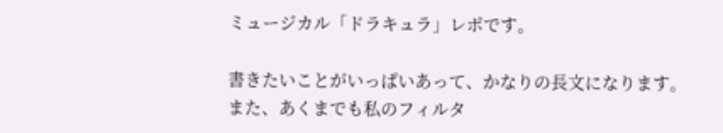ミュージカル「ドラキュラ」レポです。

書きたいことがいっぱいあって、かなりの長文になります。
また、あくまでも私のフィルタ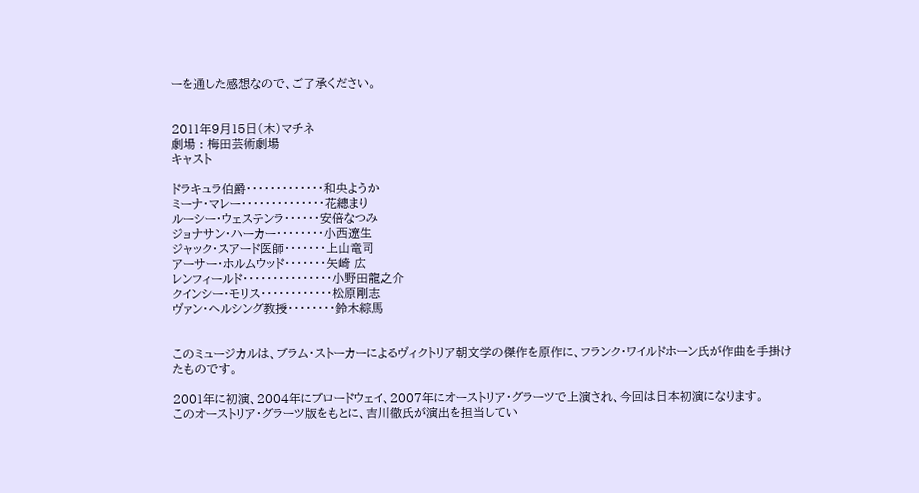ーを通した感想なので、ご了承ください。


2011年9月15日(木)マチネ
劇場 : 梅田芸術劇場
キャスト

ドラキュラ伯爵・・・・・・・・・・・・・和央ようか
ミーナ・マレー・・・・・・・・・・・・・・花總まり
ルーシー・ウェステンラ・・・・・・安倍なつみ
ジョナサン・ハーカー・・・・・・・・小西遼生
ジャック・スアード医師・・・・・・・上山竜司
アーサー・ホルムウッド・・・・・・・矢崎 広
レンフィールド・・・・・・・・・・・・・・・小野田龍之介
クインシー・モリス・・・・・・・・・・・・松原剛志
ヴァン・ヘルシング教授・・・・・・・・鈴木綜馬


このミュージカルは、ブラム・ストーカーによるヴィクトリア朝文学の傑作を原作に、フランク・ワイルドホーン氏が作曲を手掛けたものです。

2001年に初演、2004年にブロードウェイ、2007年にオーストリア・グラーツで上演され、今回は日本初演になります。
このオーストリア・グラーツ版をもとに、吉川徹氏が演出を担当してい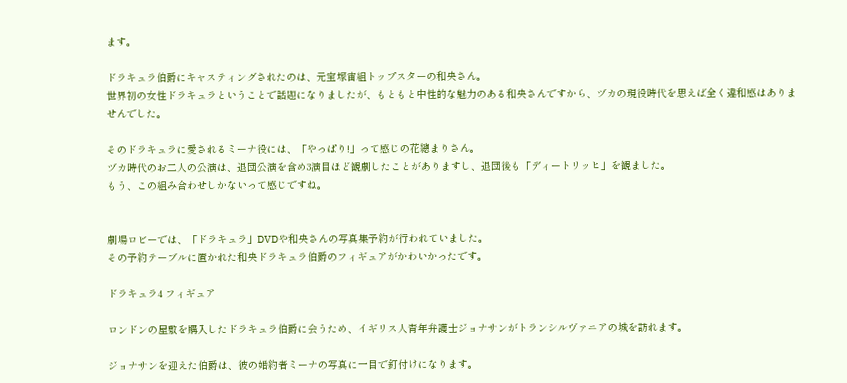ます。

ドラキュラ伯爵にキャスティングされたのは、元宝塚宙組トップスターの和央さん。
世界初の女性ドラキュラということで話題になりましたが、もともと中性的な魅力のある和央さんですから、ヅカの現役時代を思えば全く違和感はありませんでした。

そのドラキュラに愛されるミーナ役には、「やっぱり!」って感じの花總まりさん。
ヅカ時代のお二人の公演は、退団公演を含め3演目ほど観劇したことがありますし、退団後も「ディートリッヒ」を観ました。
もう、この組み合わせしかないって感じですね。


劇場ロビーでは、「ドラキュラ」DVDや和央さんの写真集予約が行われていました。
その予約テーブルに置かれた和央ドラキュラ伯爵のフィギュアがかわいかったです。

ドラキュラ4 フィギュア

ロンドンの屋敷を購入したドラキュラ伯爵に会うため、イギリス人青年弁護士ジョナサンがトランシルヴァニアの城を訪れます。

ジョナサンを迎えた伯爵は、彼の婚約者ミーナの写真に一目で釘付けになります。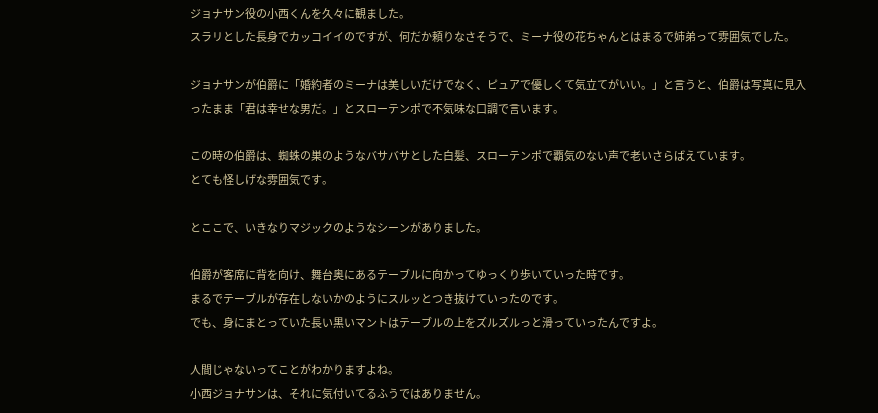ジョナサン役の小西くんを久々に観ました。
スラリとした長身でカッコイイのですが、何だか頼りなさそうで、ミーナ役の花ちゃんとはまるで姉弟って雰囲気でした。

ジョナサンが伯爵に「婚約者のミーナは美しいだけでなく、ピュアで優しくて気立てがいい。」と言うと、伯爵は写真に見入ったまま「君は幸せな男だ。」とスローテンポで不気味な口調で言います。

この時の伯爵は、蜘蛛の巣のようなバサバサとした白髪、スローテンポで覇気のない声で老いさらばえています。
とても怪しげな雰囲気です。

とここで、いきなりマジックのようなシーンがありました。

伯爵が客席に背を向け、舞台奥にあるテーブルに向かってゆっくり歩いていった時です。
まるでテーブルが存在しないかのようにスルッとつき抜けていったのです。
でも、身にまとっていた長い黒いマントはテーブルの上をズルズルっと滑っていったんですよ。

人間じゃないってことがわかりますよね。
小西ジョナサンは、それに気付いてるふうではありません。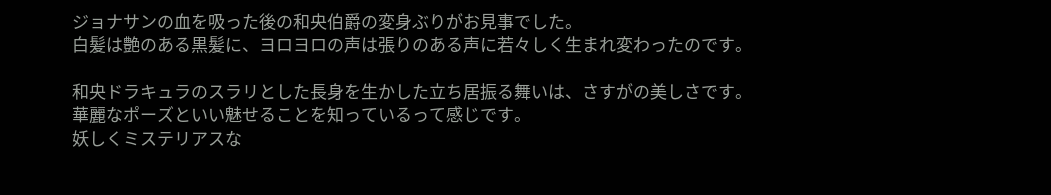ジョナサンの血を吸った後の和央伯爵の変身ぶりがお見事でした。
白髪は艶のある黒髪に、ヨロヨロの声は張りのある声に若々しく生まれ変わったのです。

和央ドラキュラのスラリとした長身を生かした立ち居振る舞いは、さすがの美しさです。
華麗なポーズといい魅せることを知っているって感じです。
妖しくミステリアスな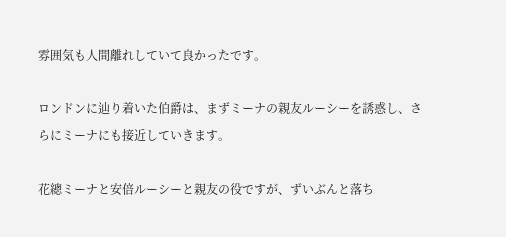雰囲気も人間離れしていて良かったです。

ロンドンに辿り着いた伯爵は、まずミーナの親友ルーシーを誘惑し、さらにミーナにも接近していきます。

花總ミーナと安倍ルーシーと親友の役ですが、ずいぶんと落ち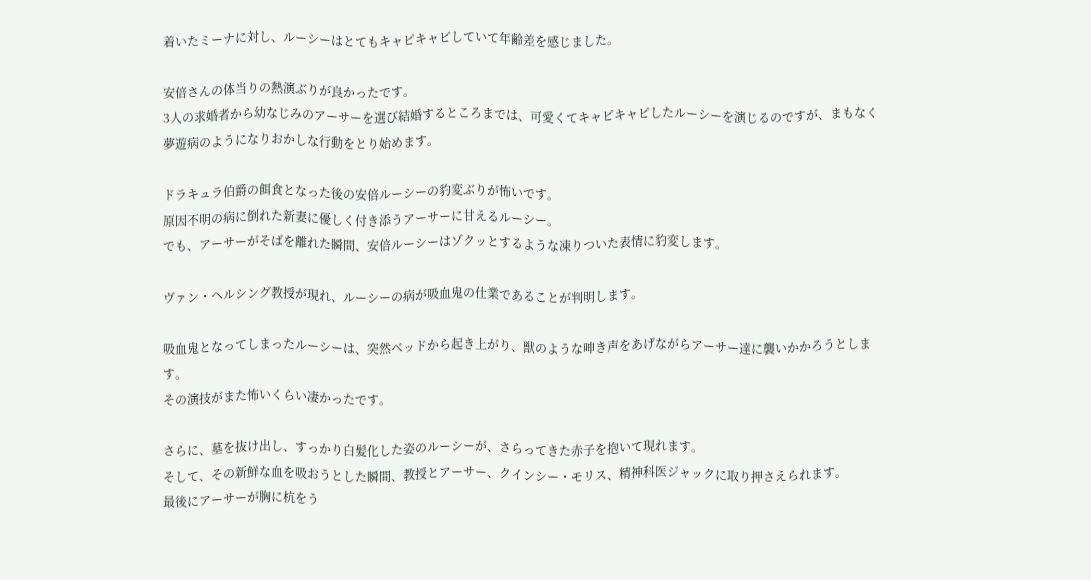着いたミーナに対し、ルーシーはとてもキャピキャピしていて年齢差を感じました。

安倍さんの体当りの熱演ぶりが良かったです。
3人の求婚者から幼なじみのアーサーを選び結婚するところまでは、可愛くてキャピキャピしたルーシーを演じるのですが、まもなく夢遊病のようになりおかしな行動をとり始めます。

ドラキュラ伯爵の餌食となった後の安倍ルーシーの豹変ぶりが怖いです。
原因不明の病に倒れた新妻に優しく付き添うアーサーに甘えるルーシー。
でも、アーサーがそばを離れた瞬間、安倍ルーシーはゾクッとするような凍りついた表情に豹変します。

ヴァン・ヘルシング教授が現れ、ルーシーの病が吸血鬼の仕業であることが判明します。

吸血鬼となってしまったルーシーは、突然ベッドから起き上がり、獣のような呻き声をあげながらアーサー達に襲いかかろうとします。
その演技がまた怖いくらい凄かったです。

さらに、墓を抜け出し、すっかり白髪化した姿のルーシーが、さらってきた赤子を抱いて現れます。
そして、その新鮮な血を吸おうとした瞬間、教授とアーサー、クインシー・モリス、精神科医ジャックに取り押さえられます。
最後にアーサーが胸に杭をう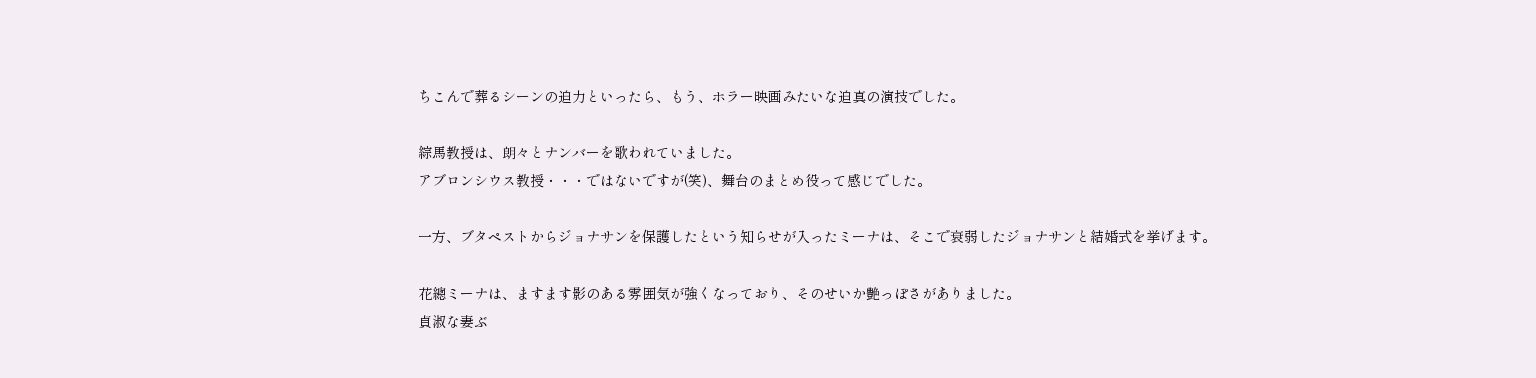ちこんで葬るシーンの迫力といったら、もう、ホラー映画みたいな迫真の演技でした。

綜馬教授は、朗々とナンバーを歌われていました。
アブロンシウス教授・・・ではないですが(笑)、舞台のまとめ役って感じでした。

一方、ブタペストからジョナサンを保護したという知らせが入ったミーナは、そこで衰弱したジョナサンと結婚式を挙げます。

花總ミーナは、ますます影のある雰囲気が強くなっており、そのせいか艶っぽさがありました。
貞淑な妻ぶ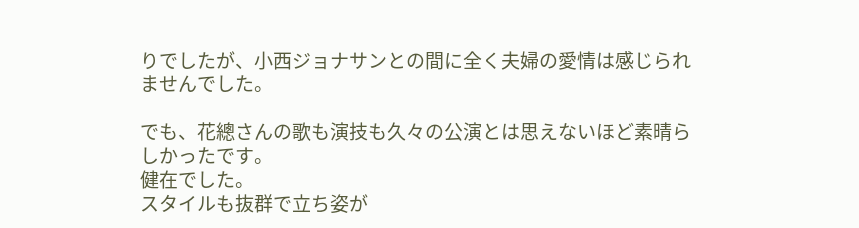りでしたが、小西ジョナサンとの間に全く夫婦の愛情は感じられませんでした。

でも、花總さんの歌も演技も久々の公演とは思えないほど素晴らしかったです。
健在でした。
スタイルも抜群で立ち姿が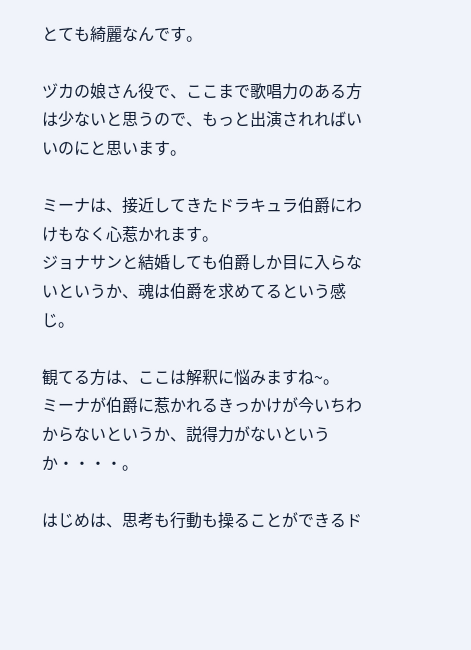とても綺麗なんです。

ヅカの娘さん役で、ここまで歌唱力のある方は少ないと思うので、もっと出演されればいいのにと思います。

ミーナは、接近してきたドラキュラ伯爵にわけもなく心惹かれます。
ジョナサンと結婚しても伯爵しか目に入らないというか、魂は伯爵を求めてるという感じ。

観てる方は、ここは解釈に悩みますね~。
ミーナが伯爵に惹かれるきっかけが今いちわからないというか、説得力がないというか・・・・。

はじめは、思考も行動も操ることができるド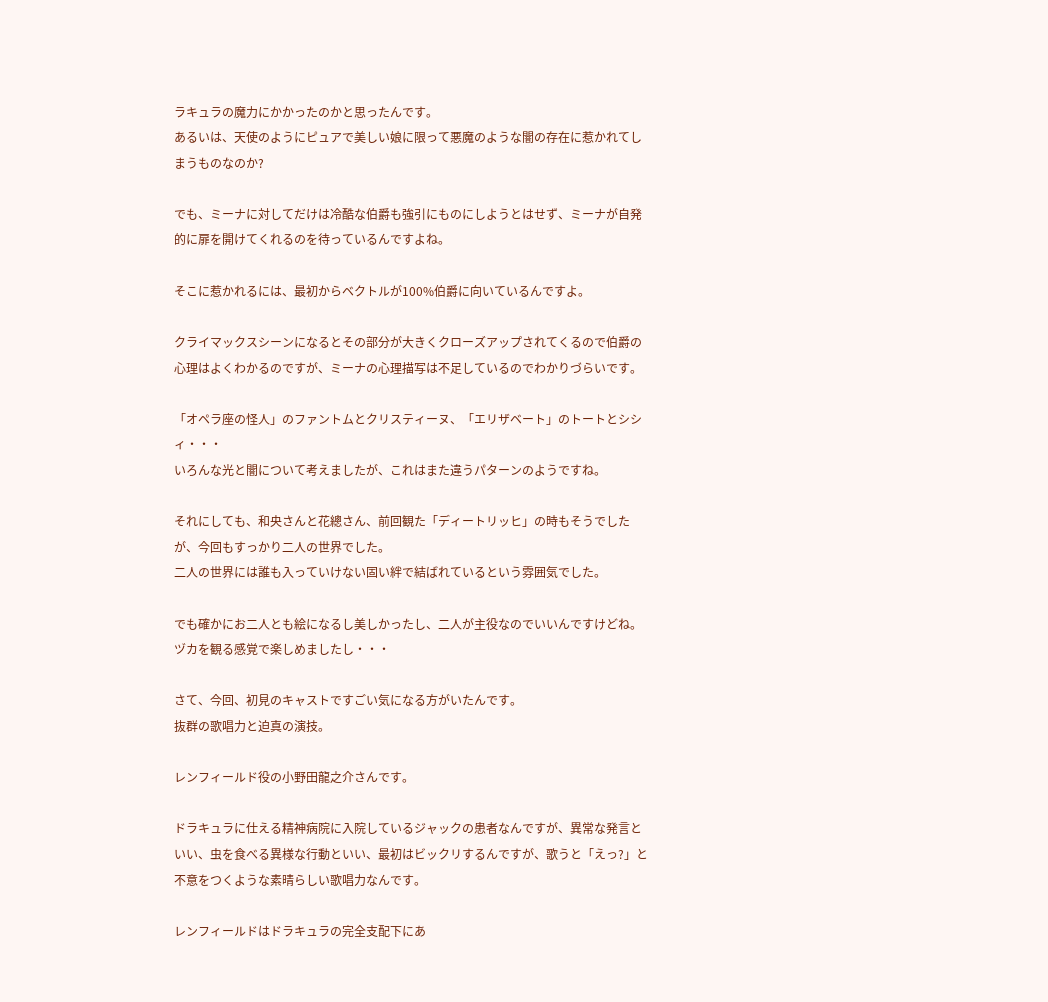ラキュラの魔力にかかったのかと思ったんです。
あるいは、天使のようにピュアで美しい娘に限って悪魔のような闇の存在に惹かれてしまうものなのか?

でも、ミーナに対してだけは冷酷な伯爵も強引にものにしようとはせず、ミーナが自発的に扉を開けてくれるのを待っているんですよね。

そこに惹かれるには、最初からベクトルが100%伯爵に向いているんですよ。

クライマックスシーンになるとその部分が大きくクローズアップされてくるので伯爵の心理はよくわかるのですが、ミーナの心理描写は不足しているのでわかりづらいです。

「オペラ座の怪人」のファントムとクリスティーヌ、「エリザベート」のトートとシシィ・・・
いろんな光と闇について考えましたが、これはまた違うパターンのようですね。

それにしても、和央さんと花總さん、前回観た「ディートリッヒ」の時もそうでしたが、今回もすっかり二人の世界でした。
二人の世界には誰も入っていけない固い絆で結ばれているという雰囲気でした。

でも確かにお二人とも絵になるし美しかったし、二人が主役なのでいいんですけどね。
ヅカを観る感覚で楽しめましたし・・・

さて、今回、初見のキャストですごい気になる方がいたんです。
抜群の歌唱力と迫真の演技。

レンフィールド役の小野田龍之介さんです。

ドラキュラに仕える精神病院に入院しているジャックの患者なんですが、異常な発言といい、虫を食べる異様な行動といい、最初はビックリするんですが、歌うと「えっ?」と不意をつくような素晴らしい歌唱力なんです。

レンフィールドはドラキュラの完全支配下にあ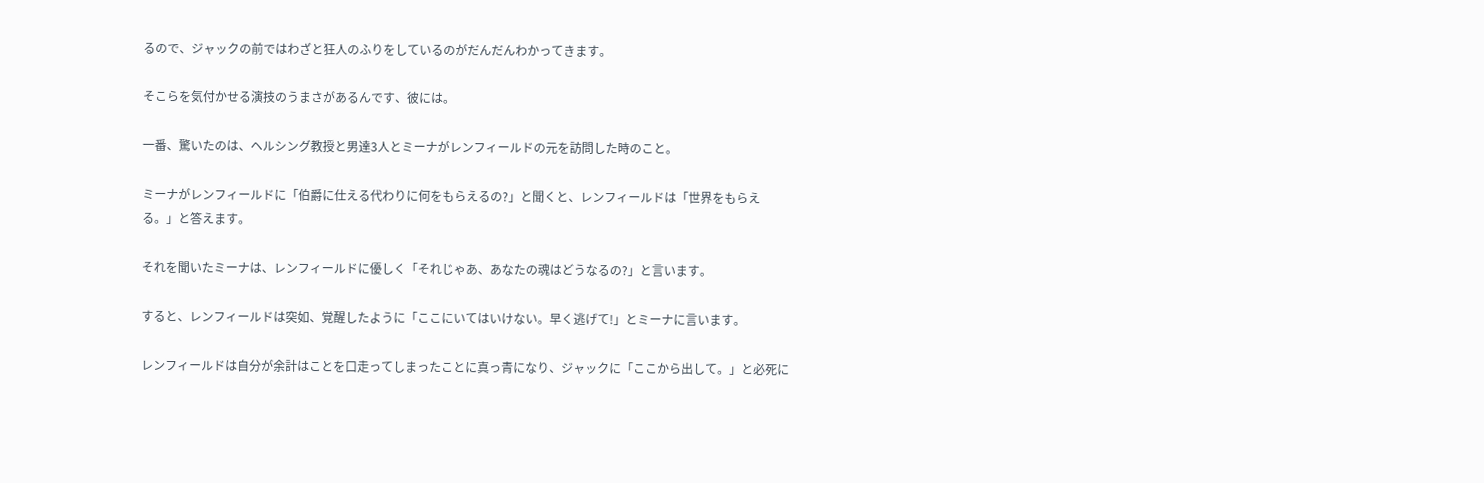るので、ジャックの前ではわざと狂人のふりをしているのがだんだんわかってきます。

そこらを気付かせる演技のうまさがあるんです、彼には。

一番、驚いたのは、ヘルシング教授と男達3人とミーナがレンフィールドの元を訪問した時のこと。

ミーナがレンフィールドに「伯爵に仕える代わりに何をもらえるの?」と聞くと、レンフィールドは「世界をもらえる。」と答えます。

それを聞いたミーナは、レンフィールドに優しく「それじゃあ、あなたの魂はどうなるの?」と言います。

すると、レンフィールドは突如、覚醒したように「ここにいてはいけない。早く逃げて!」とミーナに言います。

レンフィールドは自分が余計はことを口走ってしまったことに真っ青になり、ジャックに「ここから出して。」と必死に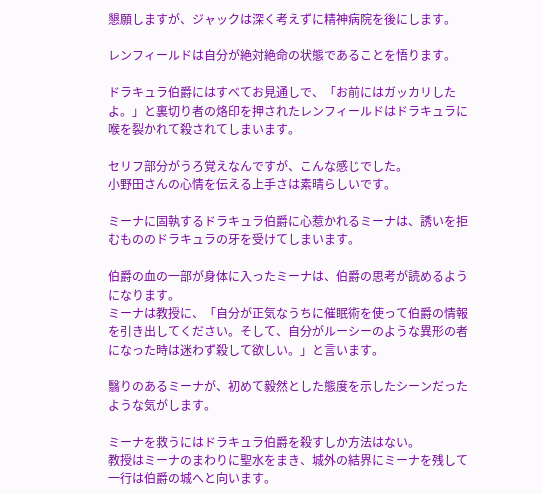懇願しますが、ジャックは深く考えずに精神病院を後にします。

レンフィールドは自分が絶対絶命の状態であることを悟ります。

ドラキュラ伯爵にはすべてお見通しで、「お前にはガッカリしたよ。」と裏切り者の烙印を押されたレンフィールドはドラキュラに喉を裂かれて殺されてしまいます。

セリフ部分がうろ覚えなんですが、こんな感じでした。
小野田さんの心情を伝える上手さは素晴らしいです。

ミーナに固執するドラキュラ伯爵に心惹かれるミーナは、誘いを拒むもののドラキュラの牙を受けてしまいます。

伯爵の血の一部が身体に入ったミーナは、伯爵の思考が読めるようになります。
ミーナは教授に、「自分が正気なうちに催眠術を使って伯爵の情報を引き出してください。そして、自分がルーシーのような異形の者になった時は迷わず殺して欲しい。」と言います。

翳りのあるミーナが、初めて毅然とした態度を示したシーンだったような気がします。

ミーナを救うにはドラキュラ伯爵を殺すしか方法はない。
教授はミーナのまわりに聖水をまき、城外の結界にミーナを残して一行は伯爵の城へと向います。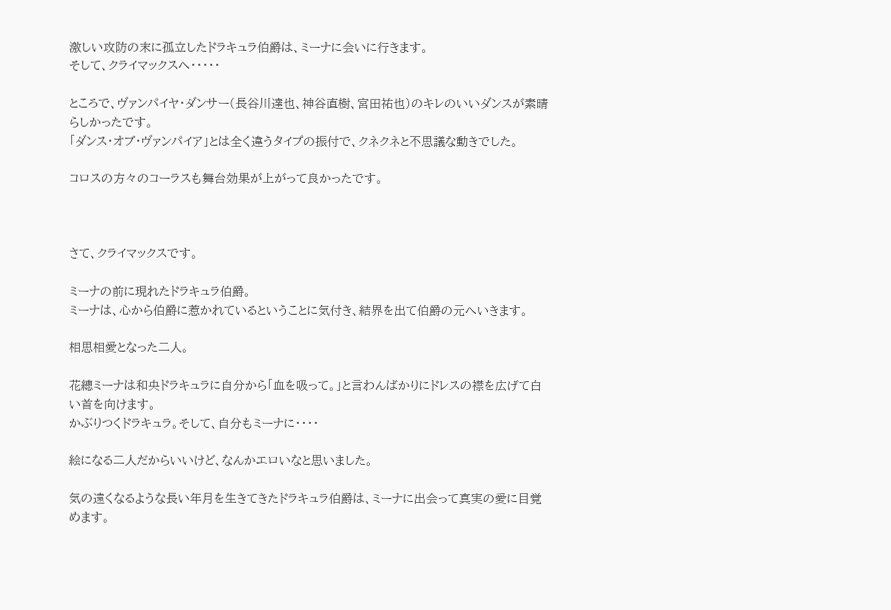激しい攻防の末に孤立したドラキュラ伯爵は、ミーナに会いに行きます。
そして、クライマックスへ・・・・・

ところで、ヴァンパイヤ・ダンサー(長谷川達也、神谷直樹、宮田祐也)のキレのいいダンスが素晴らしかったです。
「ダンス・オブ・ヴァンパイア」とは全く違うタイプの振付で、クネクネと不思議な動きでした。

コロスの方々のコーラスも舞台効果が上がって良かったです。



さて、クライマックスです。

ミーナの前に現れたドラキュラ伯爵。
ミーナは、心から伯爵に惹かれているということに気付き、結界を出て伯爵の元へいきます。

相思相愛となった二人。

花總ミーナは和央ドラキュラに自分から「血を吸って。」と言わんばかりにドレスの襟を広げて白い首を向けます。
かぶりつくドラキュラ。そして、自分もミーナに・・・・

絵になる二人だからいいけど、なんかエロいなと思いました。

気の遠くなるような長い年月を生きてきたドラキュラ伯爵は、ミーナに出会って真実の愛に目覚めます。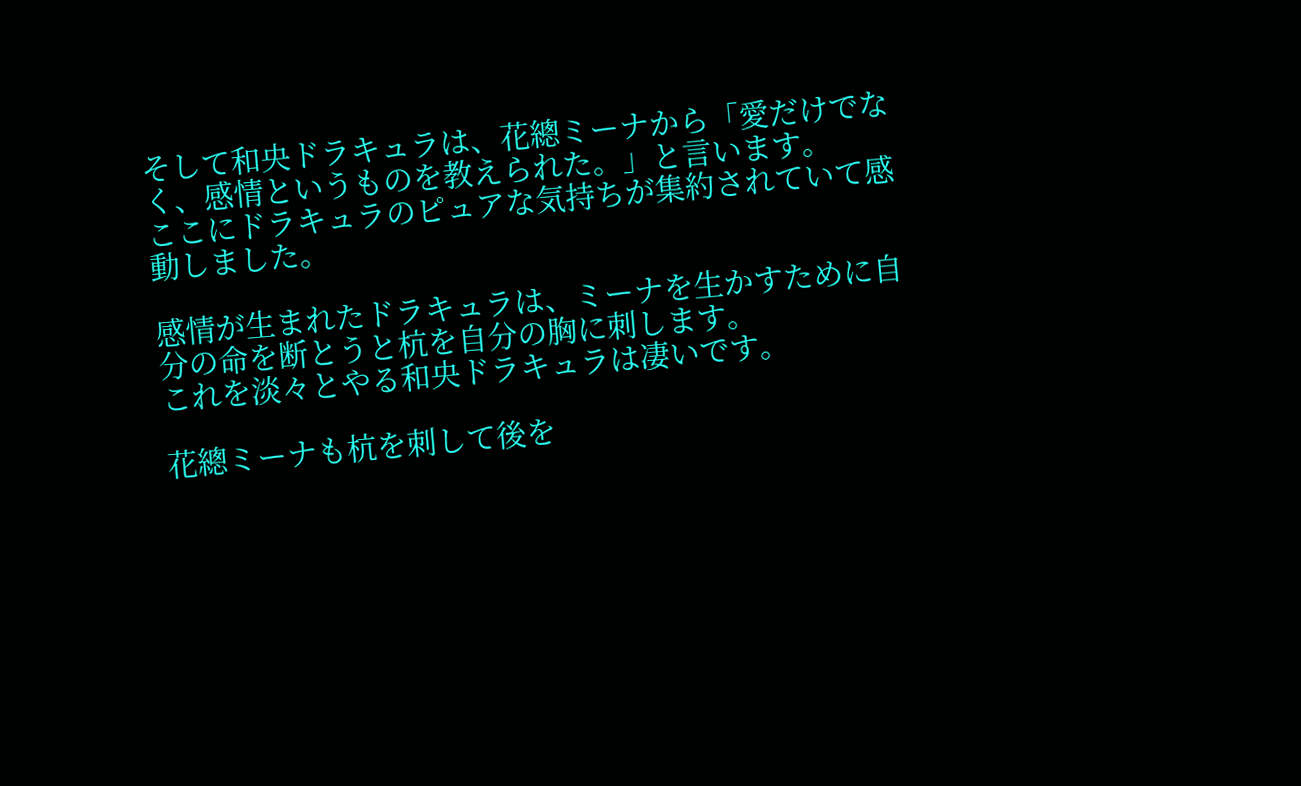そして和央ドラキュラは、花總ミーナから「愛だけでなく、感情というものを教えられた。」と言います。
ここにドラキュラのピュアな気持ちが集約されていて感動しました。

感情が生まれたドラキュラは、ミーナを生かすために自分の命を断とうと杭を自分の胸に刺します。
これを淡々とやる和央ドラキュラは凄いです。

花總ミーナも杭を刺して後を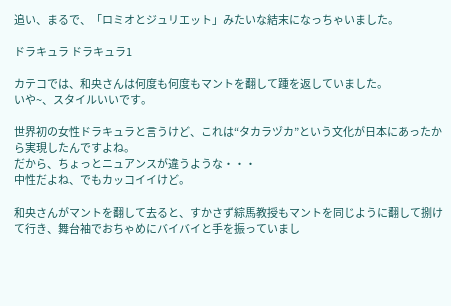追い、まるで、「ロミオとジュリエット」みたいな結末になっちゃいました。

ドラキュラ ドラキュラ1

カテコでは、和央さんは何度も何度もマントを翻して踵を返していました。
いや~、スタイルいいです。

世界初の女性ドラキュラと言うけど、これは“タカラヅカ”という文化が日本にあったから実現したんですよね。
だから、ちょっとニュアンスが違うような・・・
中性だよね、でもカッコイイけど。

和央さんがマントを翻して去ると、すかさず綜馬教授もマントを同じように翻して捌けて行き、舞台袖でおちゃめにバイバイと手を振っていまし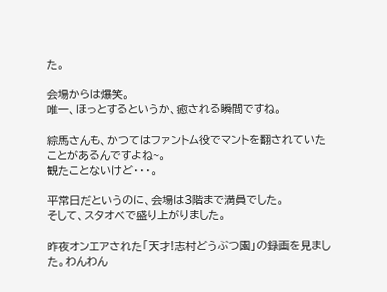た。

会場からは爆笑。
唯一、ほっとするというか、癒される瞬間ですね。

綜馬さんも、かつてはファントム役でマントを翻されていたことがあるんですよね~。
観たことないけど・・・。

平常日だというのに、会場は3階まで満員でした。
そして、スタオベで盛り上がりました。

昨夜オンエアされた「天才!志村どうぶつ園」の録画を見ました。わんわん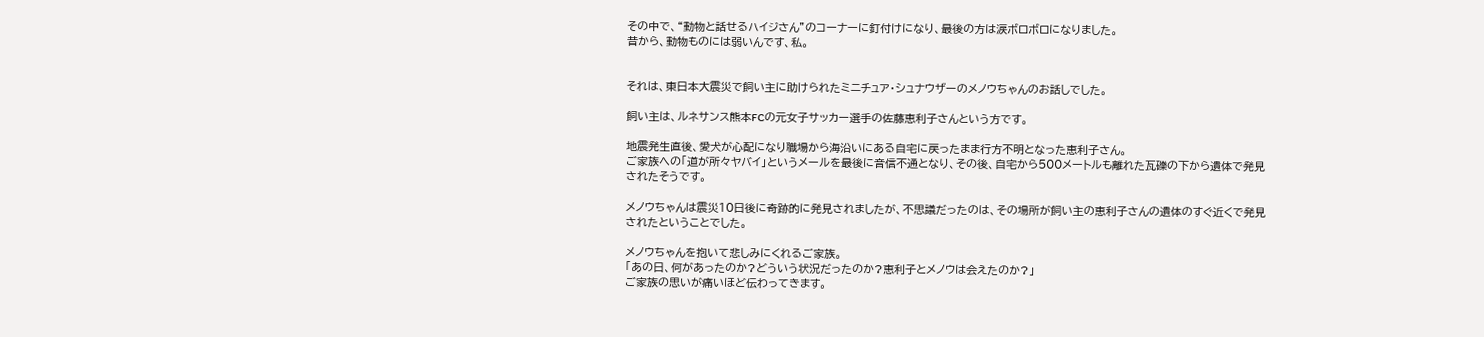その中で、“動物と話せるハイジさん”のコーナーに釘付けになり、最後の方は涙ボロボロになりました。
昔から、動物ものには弱いんです、私。


それは、東日本大震災で飼い主に助けられたミニチュア・シュナウザーのメノウちゃんのお話しでした。

飼い主は、ルネサンス熊本FCの元女子サッカー選手の佐藤恵利子さんという方です。

地震発生直後、愛犬が心配になり職場から海沿いにある自宅に戻ったまま行方不明となった恵利子さん。
ご家族への「道が所々ヤバイ」というメールを最後に音信不通となり、その後、自宅から500メートルも離れた瓦礫の下から遺体で発見されたそうです。

メノウちゃんは震災10日後に奇跡的に発見されましたが、不思議だったのは、その場所が飼い主の恵利子さんの遺体のすぐ近くで発見されたということでした。

メノウちゃんを抱いて悲しみにくれるご家族。
「あの日、何があったのか?どういう状況だったのか?恵利子とメノウは会えたのか?」
ご家族の思いが痛いほど伝わってきます。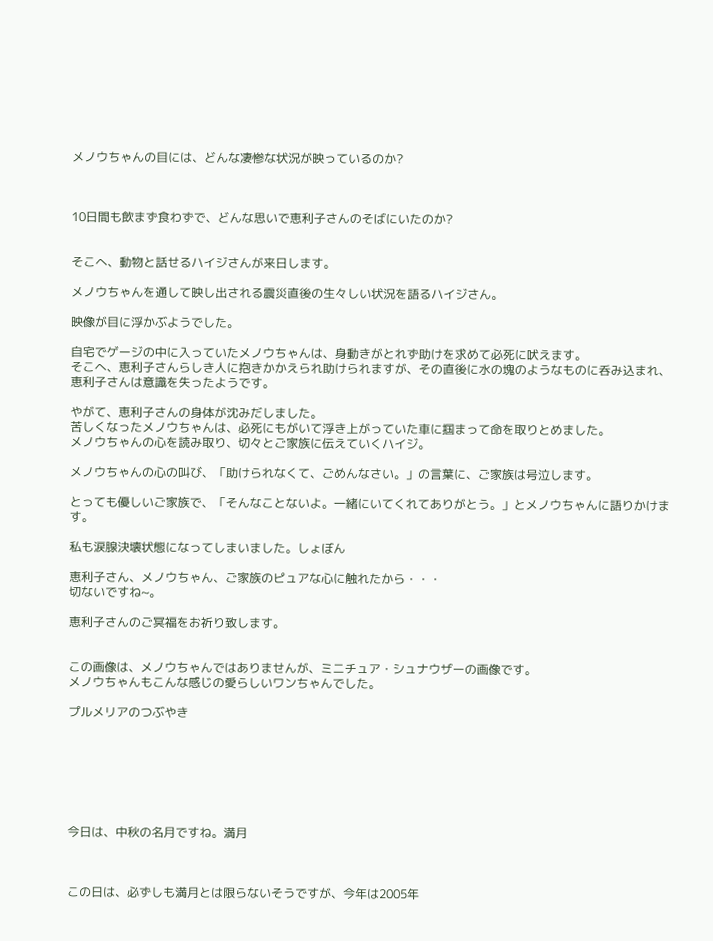メノウちゃんの目には、どんな凄惨な状況が映っているのか?



10日間も飲まず食わずで、どんな思いで恵利子さんのそばにいたのか?


そこへ、動物と話せるハイジさんが来日します。

メノウちゃんを通して映し出される震災直後の生々しい状況を語るハイジさん。

映像が目に浮かぶようでした。

自宅でゲージの中に入っていたメノウちゃんは、身動きがとれず助けを求めて必死に吠えます。
そこへ、恵利子さんらしき人に抱きかかえられ助けられますが、その直後に水の塊のようなものに呑み込まれ、恵利子さんは意識を失ったようです。

やがて、恵利子さんの身体が沈みだしました。
苦しくなったメノウちゃんは、必死にもがいて浮き上がっていた車に掴まって命を取りとめました。
メノウちゃんの心を読み取り、切々とご家族に伝えていくハイジ。

メノウちゃんの心の叫び、「助けられなくて、ごめんなさい。」の言葉に、ご家族は号泣します。

とっても優しいご家族で、「そんなことないよ。一緒にいてくれてありがとう。」とメノウちゃんに語りかけます。

私も涙腺決壊状態になってしまいました。しょぼん

恵利子さん、メノウちゃん、ご家族のピュアな心に触れたから・・・
切ないですね~。

恵利子さんのご冥福をお祈り致します。


この画像は、メノウちゃんではありませんが、ミニチュア・シュナウザーの画像です。
メノウちゃんもこんな感じの愛らしいワンちゃんでした。

プルメリアのつぶやき







今日は、中秋の名月ですね。満月



この日は、必ずしも満月とは限らないそうですが、今年は2005年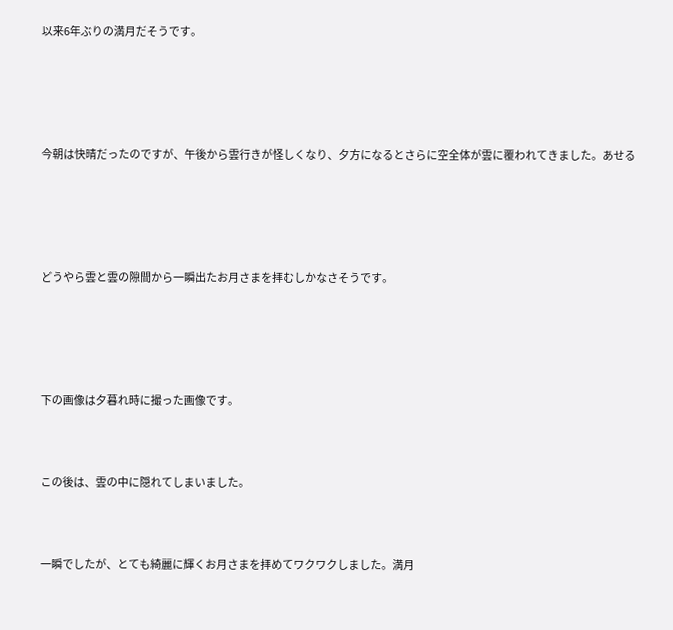以来6年ぶりの満月だそうです。





今朝は快晴だったのですが、午後から雲行きが怪しくなり、夕方になるとさらに空全体が雲に覆われてきました。あせる





どうやら雲と雲の隙間から一瞬出たお月さまを拝むしかなさそうです。





下の画像は夕暮れ時に撮った画像です。



この後は、雲の中に隠れてしまいました。



一瞬でしたが、とても綺麗に輝くお月さまを拝めてワクワクしました。満月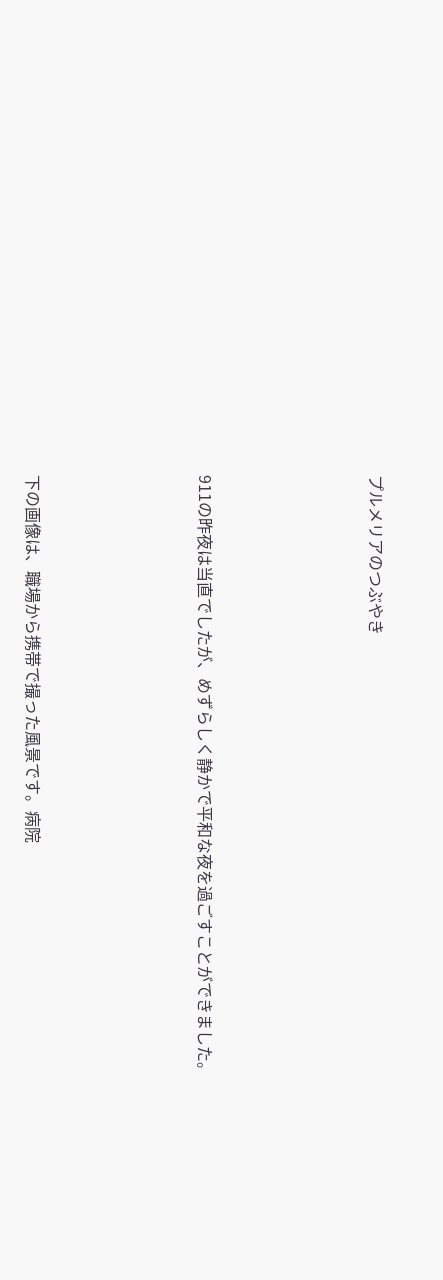プルメリアのつぶやき





911の昨夜は当直でしたが、めずらしく静かで平和な夜を過ごすことができました。





下の画像は、職場から携帯で撮った風景です。病院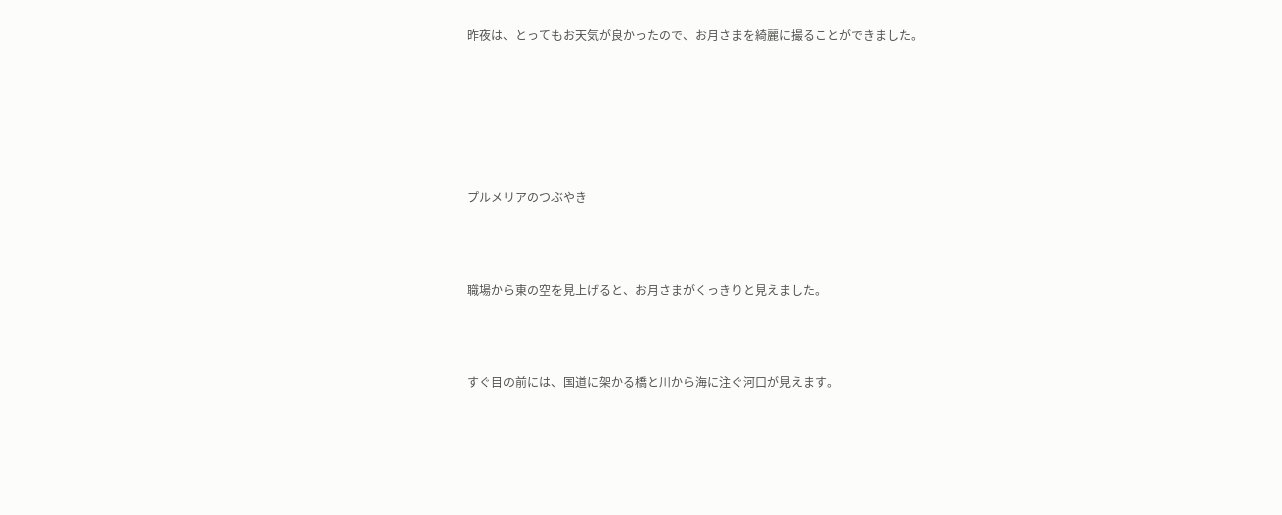昨夜は、とってもお天気が良かったので、お月さまを綺麗に撮ることができました。






プルメリアのつぶやき



職場から東の空を見上げると、お月さまがくっきりと見えました。



すぐ目の前には、国道に架かる橋と川から海に注ぐ河口が見えます。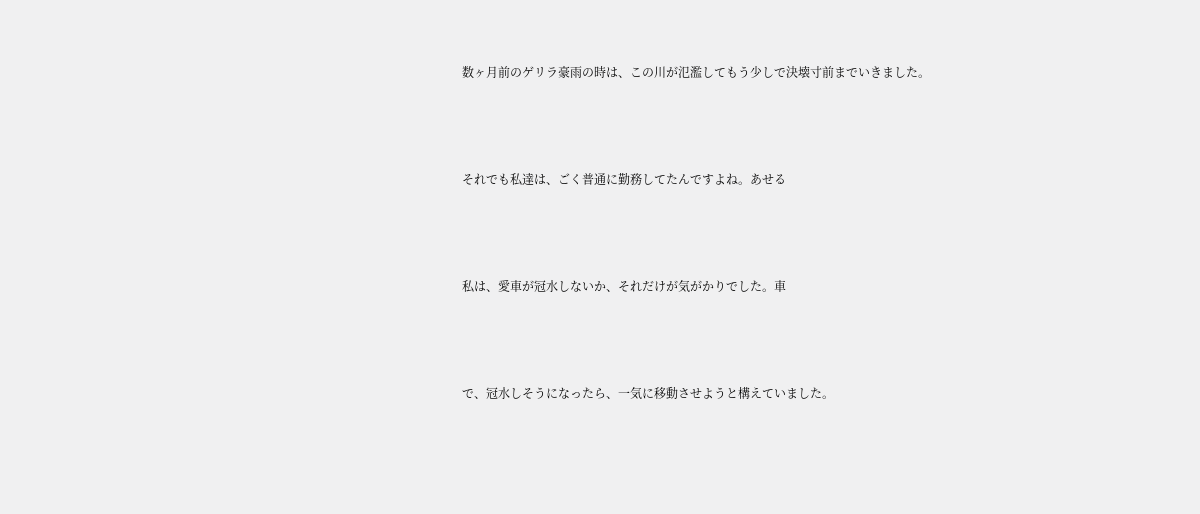数ヶ月前のゲリラ豪雨の時は、この川が氾濫してもう少しで決壊寸前までいきました。



それでも私達は、ごく普通に勤務してたんですよね。あせる



私は、愛車が冠水しないか、それだけが気がかりでした。車



で、冠水しそうになったら、一気に移動させようと構えていました。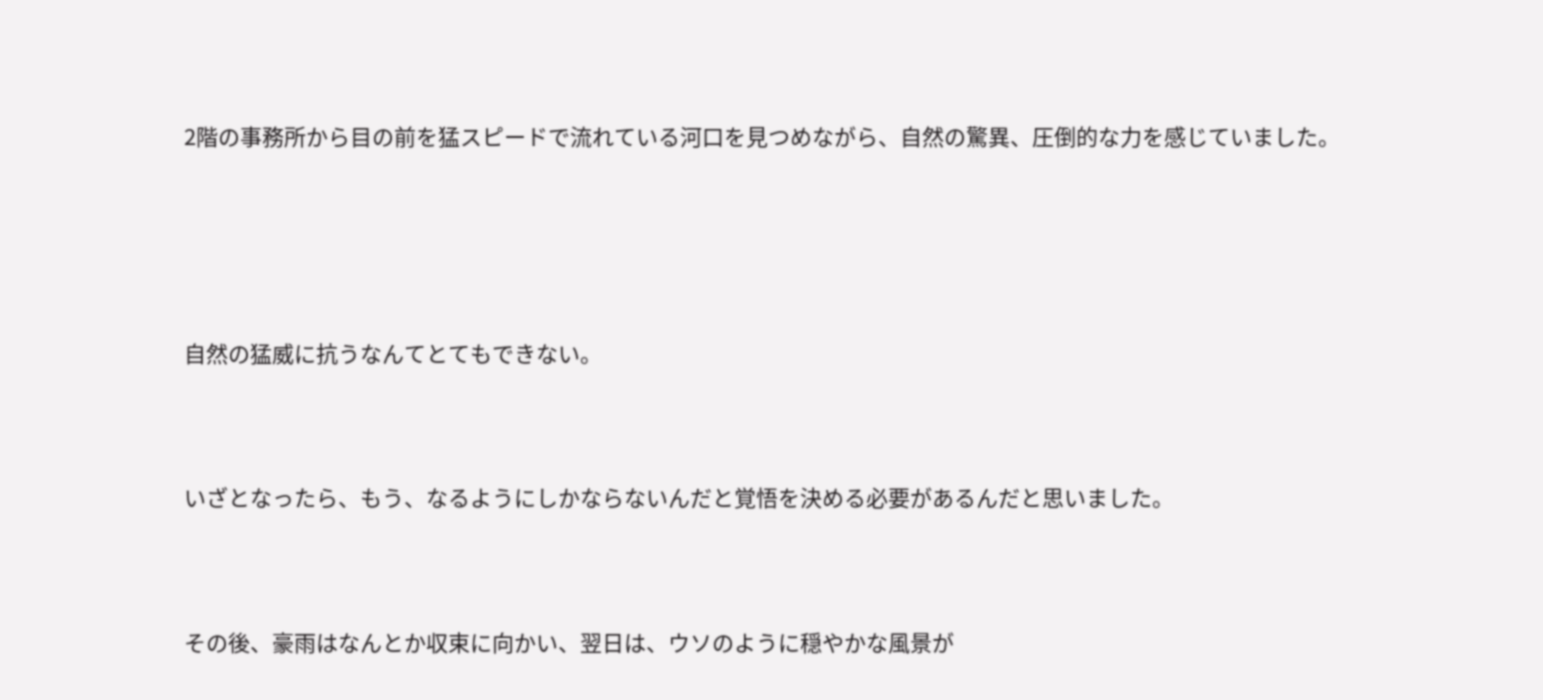2階の事務所から目の前を猛スピードで流れている河口を見つめながら、自然の驚異、圧倒的な力を感じていました。





自然の猛威に抗うなんてとてもできない。



いざとなったら、もう、なるようにしかならないんだと覚悟を決める必要があるんだと思いました。



その後、豪雨はなんとか収束に向かい、翌日は、ウソのように穏やかな風景が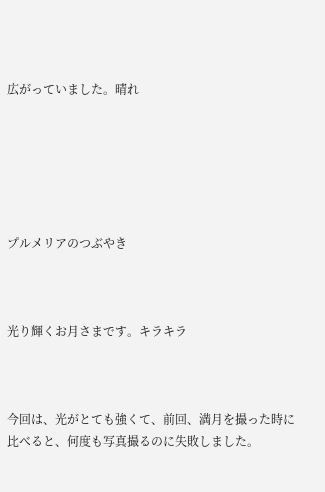広がっていました。晴れ






プルメリアのつぶやき



光り輝くお月さまです。キラキラ



今回は、光がとても強くて、前回、満月を撮った時に比べると、何度も写真撮るのに失敗しました。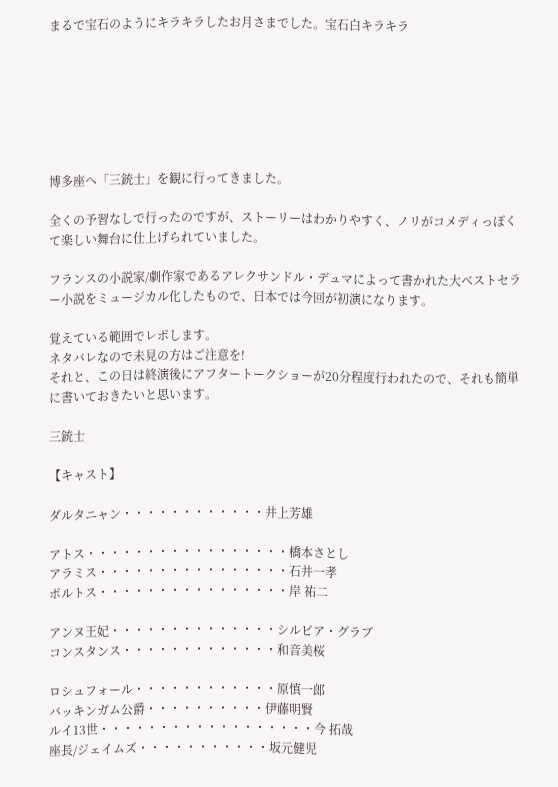まるで宝石のようにキラキラしたお月さまでした。宝石白キラキラ







博多座へ「三銃士」を観に行ってきました。

全くの予習なしで行ったのですが、ストーリーはわかりやすく、ノリがコメディっぽくて楽しい舞台に仕上げられていました。

フランスの小説家/劇作家であるアレクサンドル・デュマによって書かれた大ベストセラー小説をミュージカル化したもので、日本では今回が初演になります。

覚えている範囲でレポします。
ネタバレなので未見の方はご注意を!
それと、この日は終演後にアフタートークショーが20分程度行われたので、それも簡単に書いておきたいと思います。

三銃士

【キャスト】

ダルタニャン・・・・・・・・・・・・井上芳雄

アトス・・・・・・・・・・・・・・・・・橋本さとし
アラミス・・・・・・・・・・・・・・・・石井一孝
ポルトス・・・・・・・・・・・・・・・・岸 祐二

アンヌ王妃・・・・・・・・・・・・・・シルビア・グラブ
コンスタンス・・・・・・・・・・・・・和音美桜

ロシュフォール・・・・・・・・・・・・原慎一郎
バッキンガム公爵・・・・・・・・・・伊藤明賢
ルイ13世・・・・・・・・・・・・・・・・・・今 拓哉
座長/ジェイムズ・・・・・・・・・・・坂元健児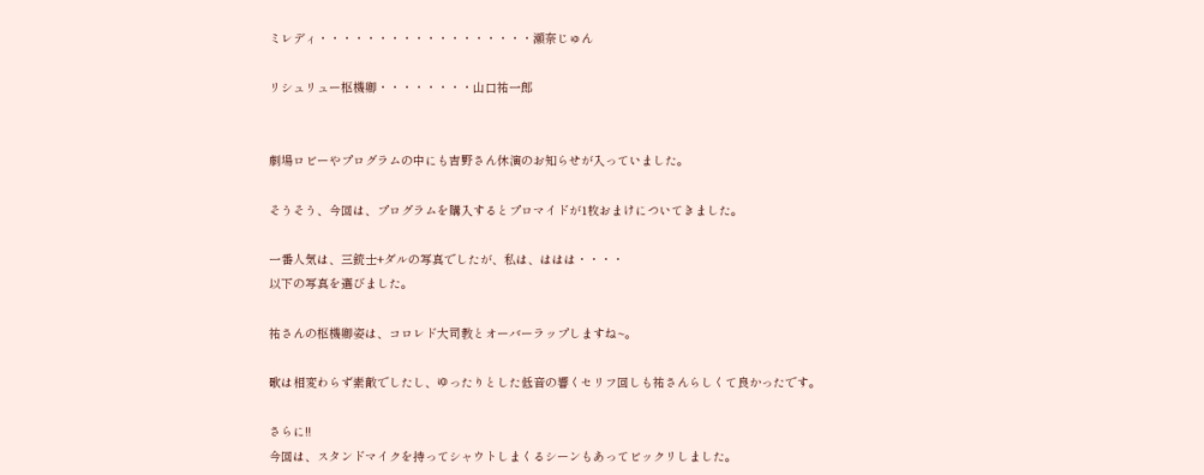ミレディ・・・・・・・・・・・・・・・・・・瀬奈じゅん

リシュリュー枢機卿・・・・・・・・山口祐一郎


劇場ロビーやプログラムの中にも吉野さん休演のお知らせが入っていました。

そうそう、今回は、プログラムを購入するとプロマイドが1枚おまけについてきました。

一番人気は、三銃士+ダルの写真でしたが、私は、ははは・・・・
以下の写真を選びました。

祐さんの枢機卿姿は、コロレド大司教とオーバーラップしますね~。

歌は相変わらず素敵でしたし、ゆったりとした低音の響くセリフ回しも祐さんらしくて良かったです。

さらに!!
今回は、スタンドマイクを持ってシャウトしまくるシーンもあってビックリしました。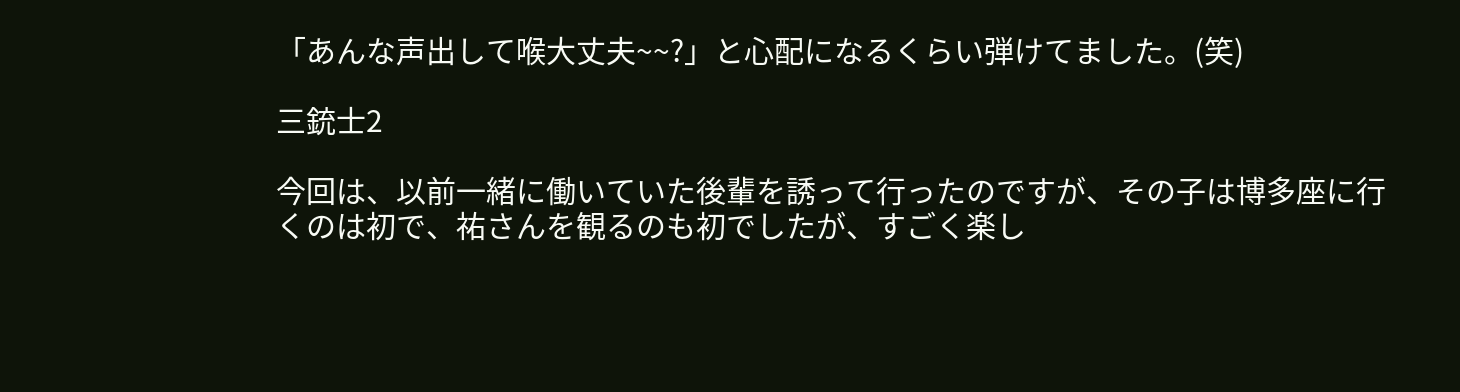「あんな声出して喉大丈夫~~?」と心配になるくらい弾けてました。(笑)

三銃士2

今回は、以前一緒に働いていた後輩を誘って行ったのですが、その子は博多座に行くのは初で、祐さんを観るのも初でしたが、すごく楽し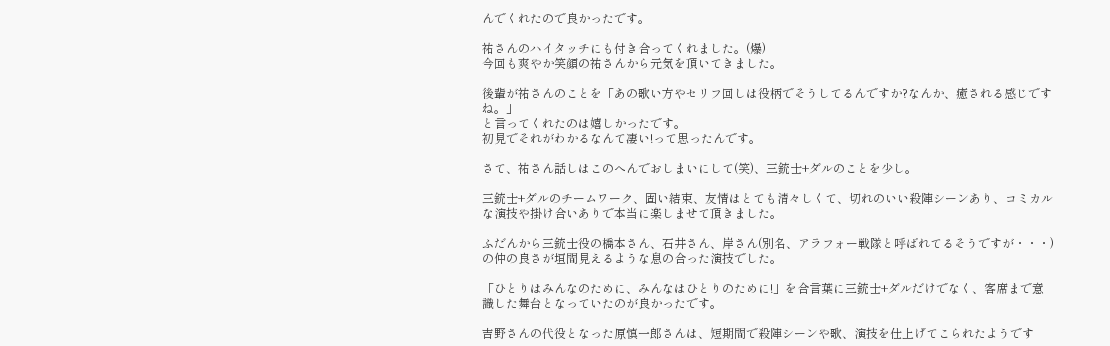んでくれたので良かったです。

祐さんのハイタッチにも付き合ってくれました。(爆)
今回も爽やか笑顔の祐さんから元気を頂いてきました。

後輩が祐さんのことを「あの歌い方やセリフ回しは役柄でそうしてるんですか?なんか、癒される感じですね。」
と言ってくれたのは嬉しかったです。
初見でそれがわかるなんて凄い!って思ったんです。

さて、祐さん話しはこのへんでおしまいにして(笑)、三銃士+ダルのことを少し。

三銃士+ダルのチームワーク、固い結束、友情はとても清々しくて、切れのいい殺陣シーンあり、コミカルな演技や掛け合いありで本当に楽しませて頂きました。

ふだんから三銃士役の橋本さん、石井さん、岸さん(別名、アラフォー戦隊と呼ばれてるそうですが・・・)の仲の良さが垣間見えるような息の合った演技でした。

「ひとりはみんなのために、みんなはひとりのために!」を合言葉に三銃士+ダルだけでなく、客席まで意識した舞台となっていたのが良かったです。

吉野さんの代役となった原慎一郎さんは、短期間で殺陣シーンや歌、演技を仕上げてこられたようです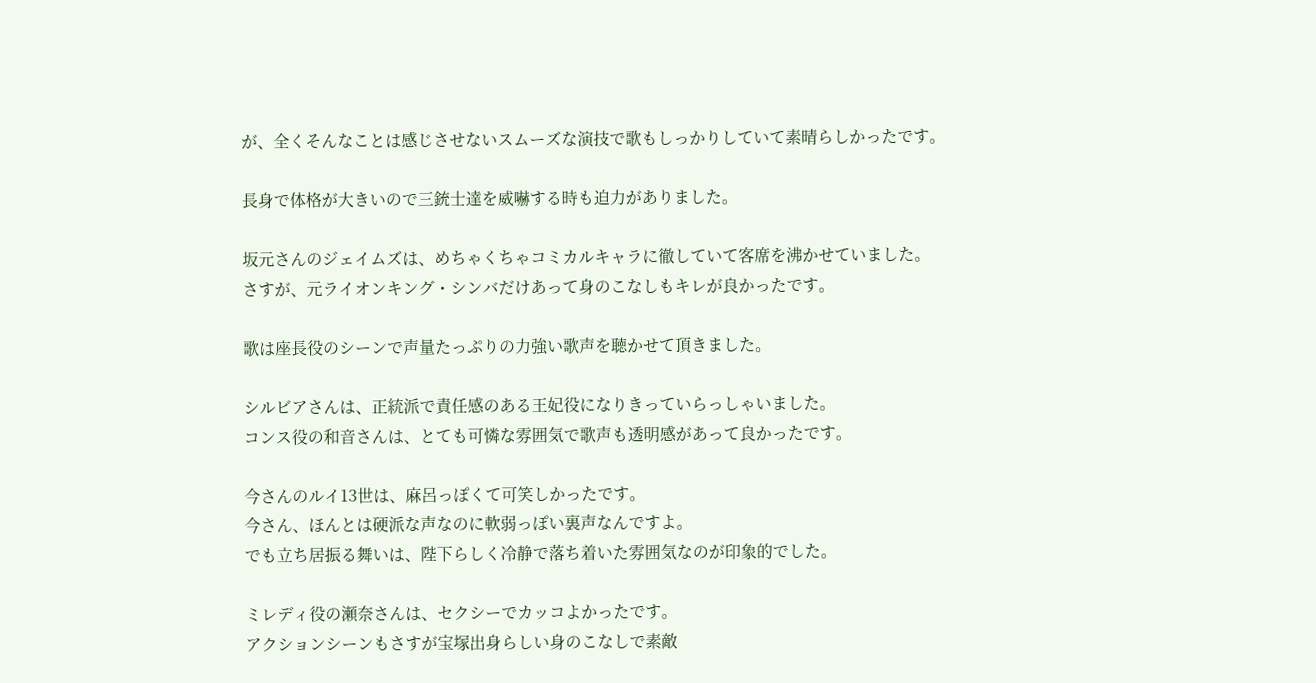が、全くそんなことは感じさせないスムーズな演技で歌もしっかりしていて素晴らしかったです。

長身で体格が大きいので三銃士達を威嚇する時も迫力がありました。

坂元さんのジェイムズは、めちゃくちゃコミカルキャラに徹していて客席を沸かせていました。
さすが、元ライオンキング・シンバだけあって身のこなしもキレが良かったです。

歌は座長役のシーンで声量たっぷりの力強い歌声を聴かせて頂きました。

シルビアさんは、正統派で責任感のある王妃役になりきっていらっしゃいました。
コンス役の和音さんは、とても可憐な雰囲気で歌声も透明感があって良かったです。

今さんのルイ13世は、麻呂っぽくて可笑しかったです。
今さん、ほんとは硬派な声なのに軟弱っぽい裏声なんですよ。
でも立ち居振る舞いは、陛下らしく冷静で落ち着いた雰囲気なのが印象的でした。

ミレディ役の瀬奈さんは、セクシーでカッコよかったです。
アクションシーンもさすが宝塚出身らしい身のこなしで素敵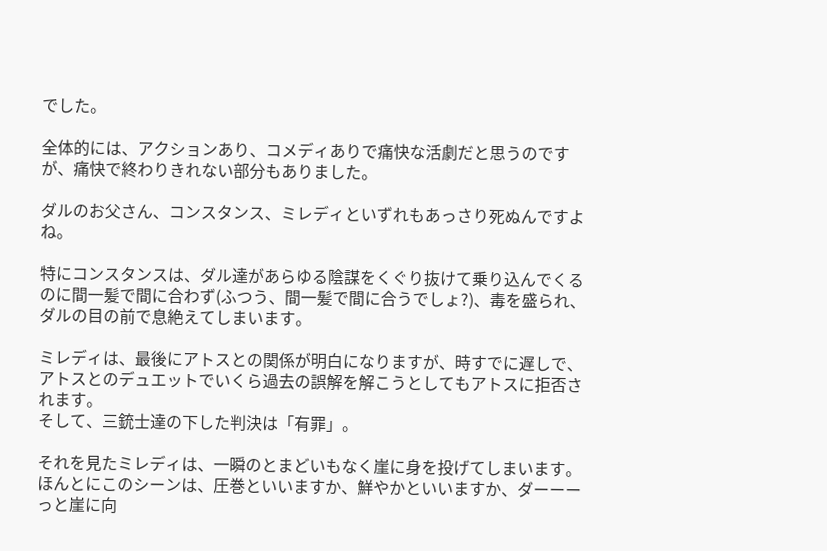でした。

全体的には、アクションあり、コメディありで痛快な活劇だと思うのですが、痛快で終わりきれない部分もありました。

ダルのお父さん、コンスタンス、ミレディといずれもあっさり死ぬんですよね。

特にコンスタンスは、ダル達があらゆる陰謀をくぐり抜けて乗り込んでくるのに間一髪で間に合わず(ふつう、間一髪で間に合うでしょ?)、毒を盛られ、ダルの目の前で息絶えてしまいます。

ミレディは、最後にアトスとの関係が明白になりますが、時すでに遅しで、アトスとのデュエットでいくら過去の誤解を解こうとしてもアトスに拒否されます。
そして、三銃士達の下した判決は「有罪」。

それを見たミレディは、一瞬のとまどいもなく崖に身を投げてしまいます。
ほんとにこのシーンは、圧巻といいますか、鮮やかといいますか、ダーーーっと崖に向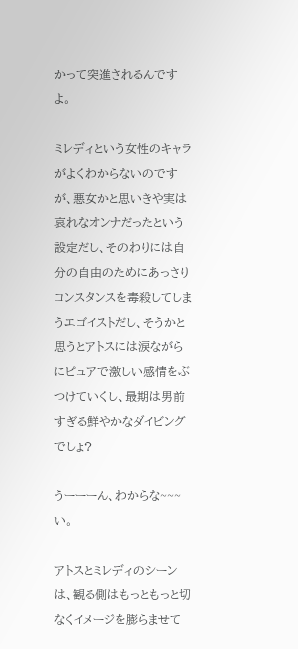かって突進されるんですよ。

ミレディという女性のキャラがよくわからないのですが、悪女かと思いきや実は哀れなオンナだったという設定だし、そのわりには自分の自由のためにあっさりコンスタンスを毒殺してしまうエゴイストだし、そうかと思うとアトスには涙ながらにピュアで激しい感情をぶつけていくし、最期は男前すぎる鮮やかなダイビングでしょ?

うーーーん、わからな~~~い。

アトスとミレディのシーンは、観る側はもっともっと切なくイメージを膨らませて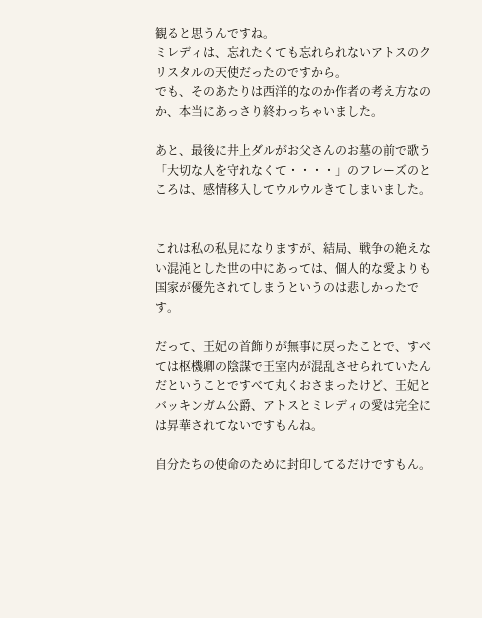観ると思うんですね。
ミレディは、忘れたくても忘れられないアトスのクリスタルの天使だったのですから。
でも、そのあたりは西洋的なのか作者の考え方なのか、本当にあっさり終わっちゃいました。

あと、最後に井上ダルがお父さんのお墓の前で歌う「大切な人を守れなくて・・・・」のフレーズのところは、感情移入してウルウルきてしまいました。


これは私の私見になりますが、結局、戦争の絶えない混沌とした世の中にあっては、個人的な愛よりも国家が優先されてしまうというのは悲しかったです。

だって、王妃の首飾りが無事に戻ったことで、すべては枢機卿の陰謀で王室内が混乱させられていたんだということですべて丸くおさまったけど、王妃とバッキンガム公爵、アトスとミレディの愛は完全には昇華されてないですもんね。

自分たちの使命のために封印してるだけですもん。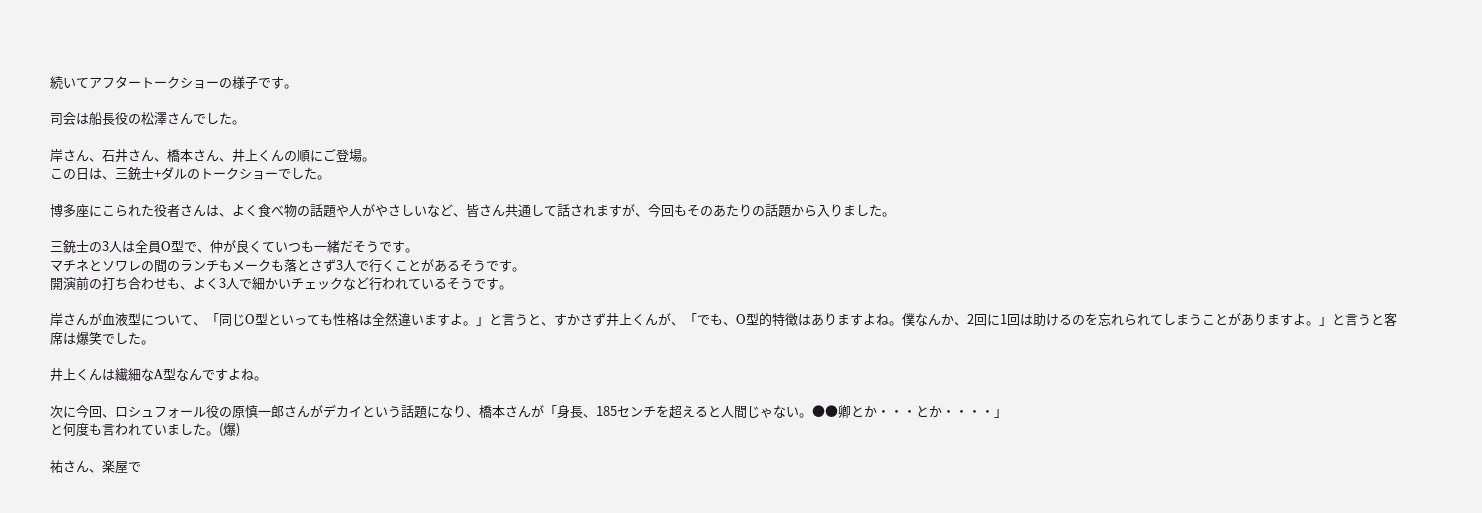続いてアフタートークショーの様子です。

司会は船長役の松澤さんでした。

岸さん、石井さん、橋本さん、井上くんの順にご登場。
この日は、三銃士+ダルのトークショーでした。

博多座にこられた役者さんは、よく食べ物の話題や人がやさしいなど、皆さん共通して話されますが、今回もそのあたりの話題から入りました。

三銃士の3人は全員O型で、仲が良くていつも一緒だそうです。
マチネとソワレの間のランチもメークも落とさず3人で行くことがあるそうです。
開演前の打ち合わせも、よく3人で細かいチェックなど行われているそうです。

岸さんが血液型について、「同じO型といっても性格は全然違いますよ。」と言うと、すかさず井上くんが、「でも、O型的特徴はありますよね。僕なんか、2回に1回は助けるのを忘れられてしまうことがありますよ。」と言うと客席は爆笑でした。

井上くんは繊細なA型なんですよね。

次に今回、ロシュフォール役の原慎一郎さんがデカイという話題になり、橋本さんが「身長、185センチを超えると人間じゃない。●●卿とか・・・とか・・・・」
と何度も言われていました。(爆)

祐さん、楽屋で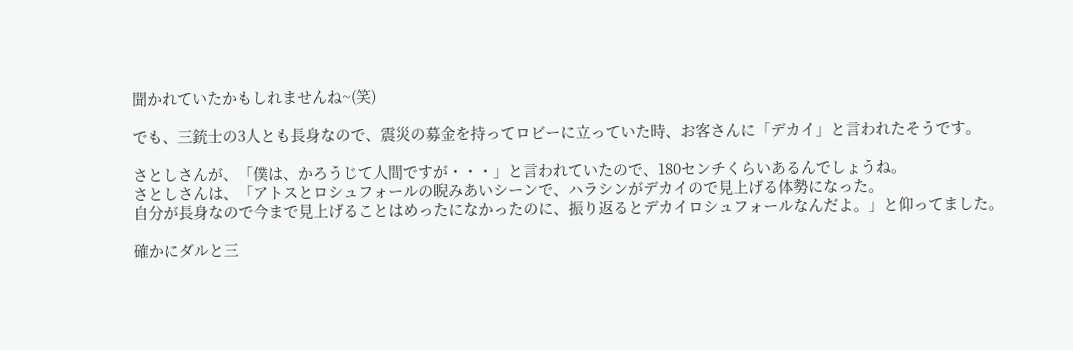聞かれていたかもしれませんね~(笑)

でも、三銃士の3人とも長身なので、震災の募金を持ってロビーに立っていた時、お客さんに「デカイ」と言われたそうです。

さとしさんが、「僕は、かろうじて人間ですが・・・」と言われていたので、180センチくらいあるんでしょうね。
さとしさんは、「アトスとロシュフォールの睨みあいシーンで、ハラシンがデカイので見上げる体勢になった。
自分が長身なので今まで見上げることはめったになかったのに、振り返るとデカイロシュフォールなんだよ。」と仰ってました。

確かにダルと三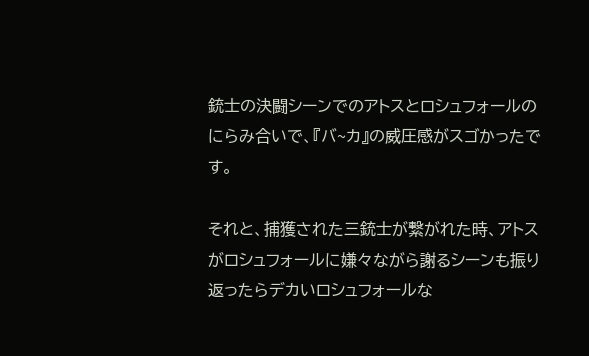銃士の決闘シーンでのアトスとロシュフォールのにらみ合いで、『バ~カ』の威圧感がスゴかったです。

それと、捕獲された三銃士が繋がれた時、アトスがロシュフォールに嫌々ながら謝るシーンも振り返ったらデカいロシュフォールな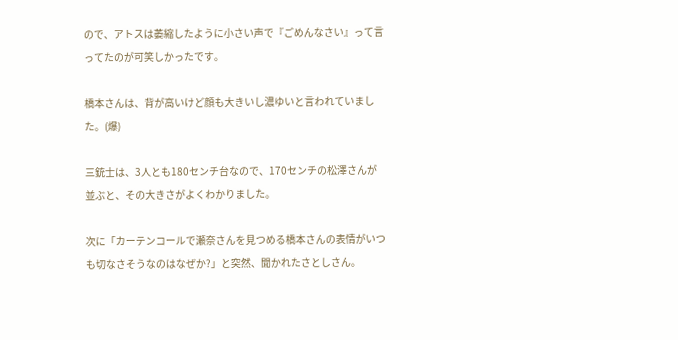ので、アトスは萎縮したように小さい声で『ごめんなさい』って言ってたのが可笑しかったです。

橋本さんは、背が高いけど顔も大きいし濃ゆいと言われていました。(爆)

三銃士は、3人とも180センチ台なので、170センチの松澤さんが並ぶと、その大きさがよくわかりました。

次に「カーテンコールで瀬奈さんを見つめる橋本さんの表情がいつも切なさそうなのはなぜか?」と突然、聞かれたさとしさん。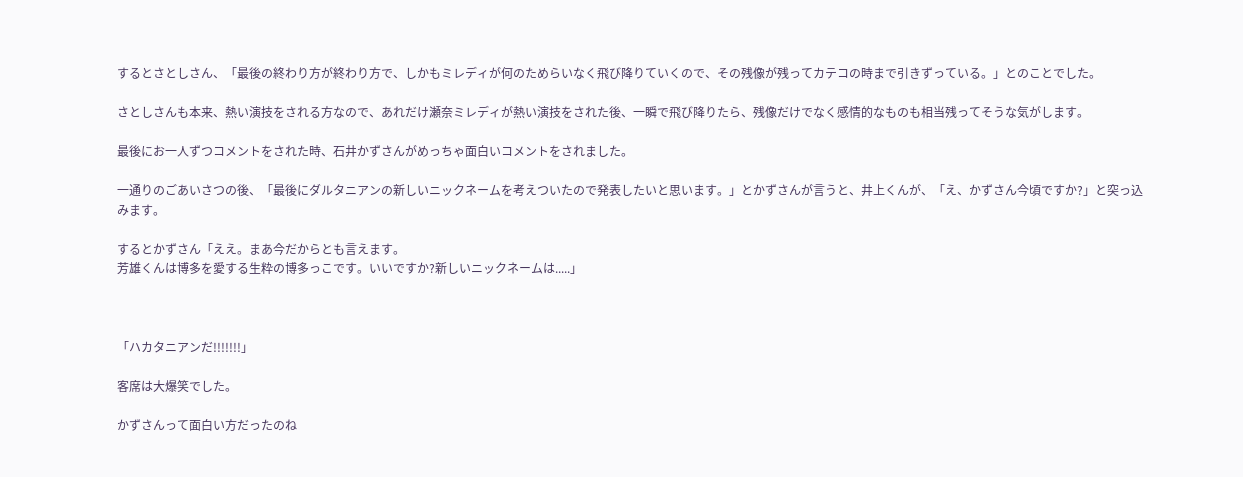するとさとしさん、「最後の終わり方が終わり方で、しかもミレディが何のためらいなく飛び降りていくので、その残像が残ってカテコの時まで引きずっている。」とのことでした。

さとしさんも本来、熱い演技をされる方なので、あれだけ瀬奈ミレディが熱い演技をされた後、一瞬で飛び降りたら、残像だけでなく感情的なものも相当残ってそうな気がします。

最後にお一人ずつコメントをされた時、石井かずさんがめっちゃ面白いコメントをされました。

一通りのごあいさつの後、「最後にダルタニアンの新しいニックネームを考えついたので発表したいと思います。」とかずさんが言うと、井上くんが、「え、かずさん今頃ですか?」と突っ込みます。

するとかずさん「ええ。まあ今だからとも言えます。
芳雄くんは博多を愛する生粋の博多っこです。いいですか?新しいニックネームは.....」



「ハカタニアンだ!!!!!!!」

客席は大爆笑でした。

かずさんって面白い方だったのね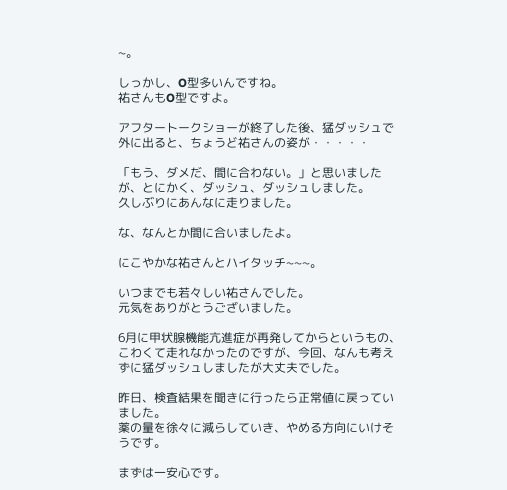~。

しっかし、O型多いんですね。
祐さんもO型ですよ。

アフタートークショーが終了した後、猛ダッシュで外に出ると、ちょうど祐さんの姿が・・・・・

「もう、ダメだ、間に合わない。」と思いましたが、とにかく、ダッシュ、ダッシュしました。
久しぶりにあんなに走りました。

な、なんとか間に合いましたよ。

にこやかな祐さんとハイタッチ~~~。

いつまでも若々しい祐さんでした。
元気をありがとうございました。

6月に甲状腺機能亢進症が再発してからというもの、こわくて走れなかったのですが、今回、なんも考えずに猛ダッシュしましたが大丈夫でした。

昨日、検査結果を聞きに行ったら正常値に戻っていました。
薬の量を徐々に減らしていき、やめる方向にいけそうです。

まずは一安心です。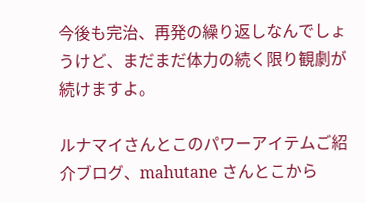今後も完治、再発の繰り返しなんでしょうけど、まだまだ体力の続く限り観劇が続けますよ。

ルナマイさんとこのパワーアイテムご紹介ブログ、mahutane さんとこから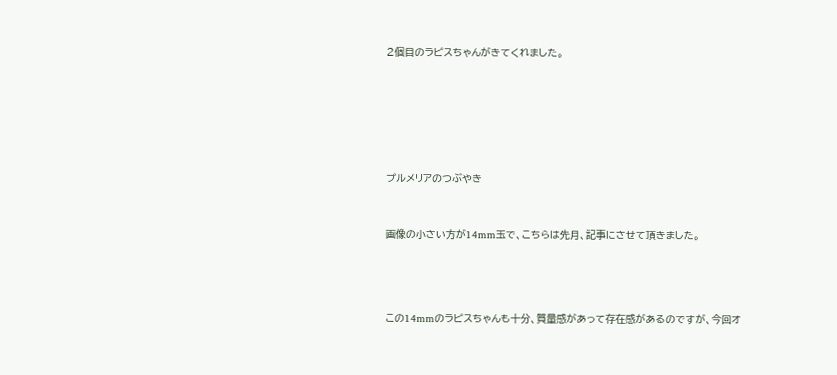2個目のラピスちゃんがきてくれました。








プルメリアのつぶやき



画像の小さい方が14mm玉で、こちらは先月、記事にさせて頂きました。





この14mmのラピスちゃんも十分、質量感があって存在感があるのですが、今回オ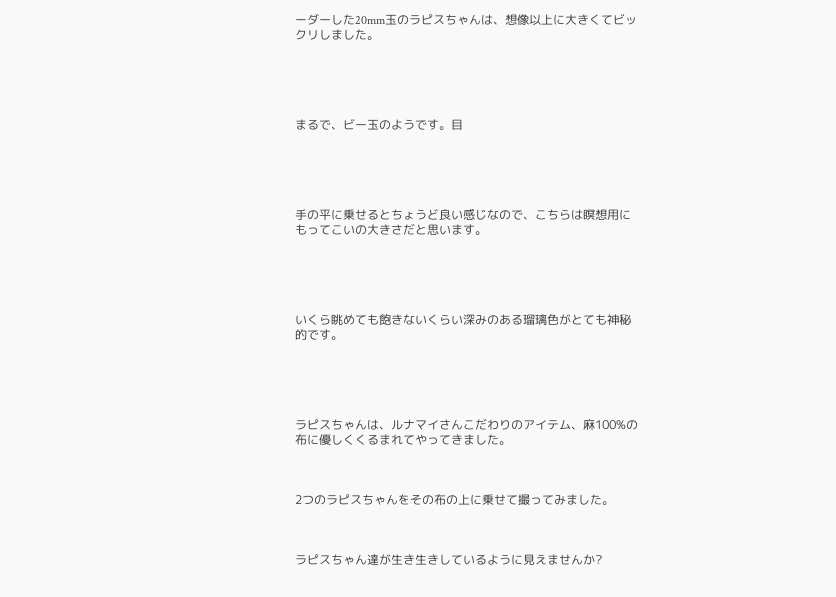ーダーした20mm玉のラピスちゃんは、想像以上に大きくてビックリしました。





まるで、ビー玉のようです。目





手の平に乗せるとちょうど良い感じなので、こちらは瞑想用にもってこいの大きさだと思います。





いくら眺めても飽きないくらい深みのある瑠璃色がとても神秘的です。





ラピスちゃんは、ルナマイさんこだわりのアイテム、麻100%の布に優しくくるまれてやってきました。



2つのラピスちゃんをその布の上に乗せて撮ってみました。



ラピスちゃん達が生き生きしているように見えませんか?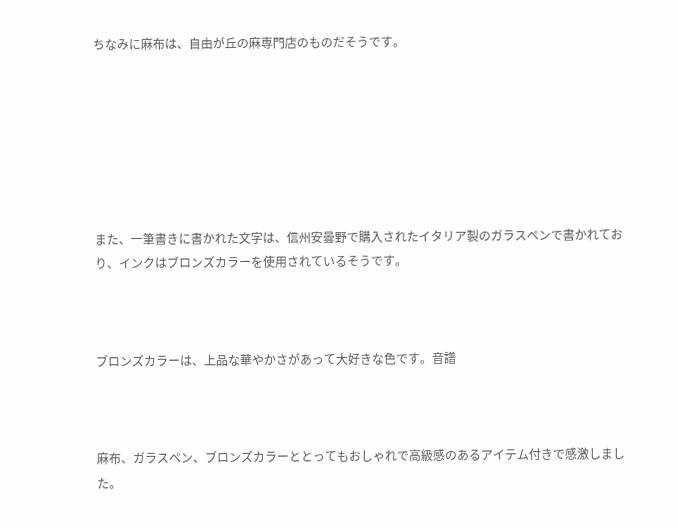ちなみに麻布は、自由が丘の麻専門店のものだそうです。







また、一筆書きに書かれた文字は、信州安曇野で購入されたイタリア製のガラスペンで書かれており、インクはブロンズカラーを使用されているそうです。



ブロンズカラーは、上品な華やかさがあって大好きな色です。音譜



麻布、ガラスペン、ブロンズカラーととってもおしゃれで高級感のあるアイテム付きで感激しました。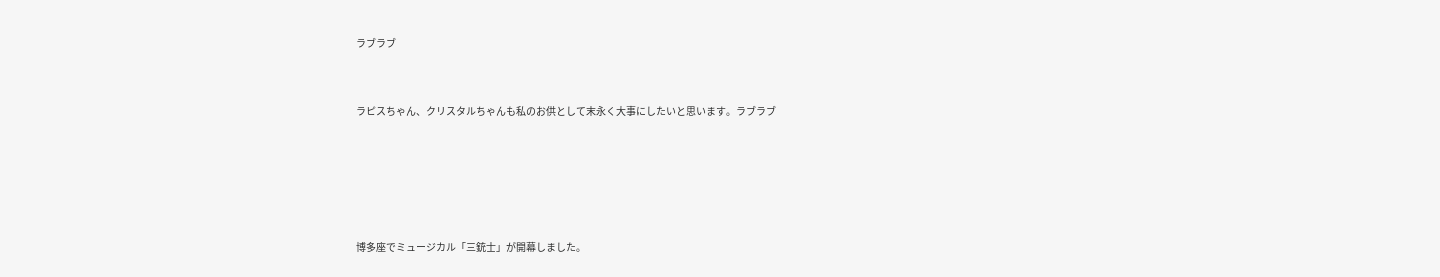ラブラブ



ラピスちゃん、クリスタルちゃんも私のお供として末永く大事にしたいと思います。ラブラブ







博多座でミュージカル「三銃士」が開幕しました。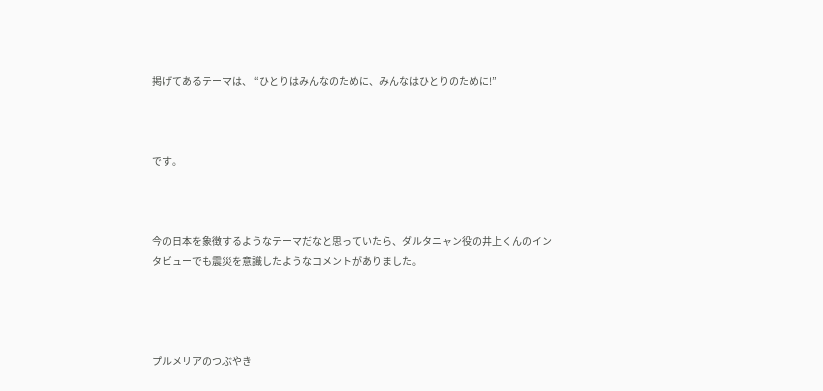掲げてあるテーマは、 “ひとりはみんなのために、みんなはひとりのために!”



です。



今の日本を象徴するようなテーマだなと思っていたら、ダルタニャン役の井上くんのインタビューでも震災を意識したようなコメントがありました。




プルメリアのつぶやき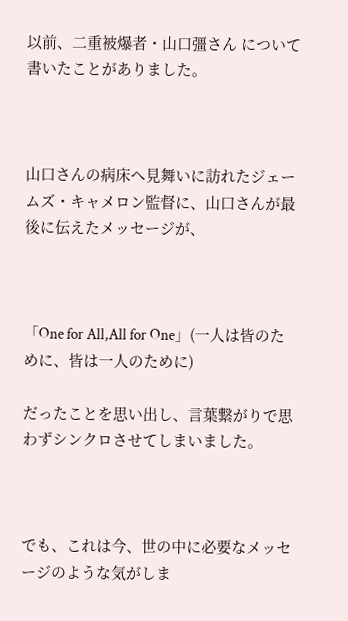以前、二重被爆者・山口彊さん について書いたことがありました。



山口さんの病床へ見舞いに訪れたジェームズ・キャメロン監督に、山口さんが最後に伝えたメッセージが、



「One for All,All for One」(一人は皆のために、皆は一人のために)

だったことを思い出し、言葉繋がりで思わずシンクロさせてしまいました。



でも、これは今、世の中に必要なメッセージのような気がしま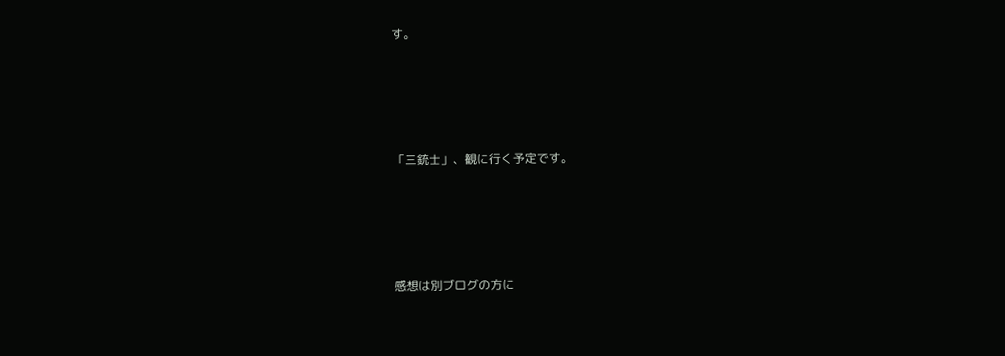す。





「三銃士」、観に行く予定です。





感想は別ブログの方に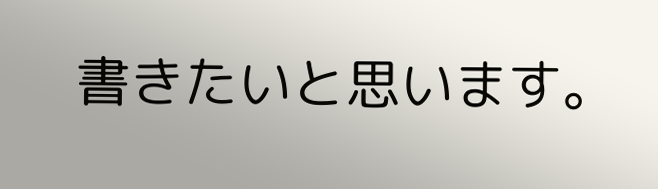書きたいと思います。